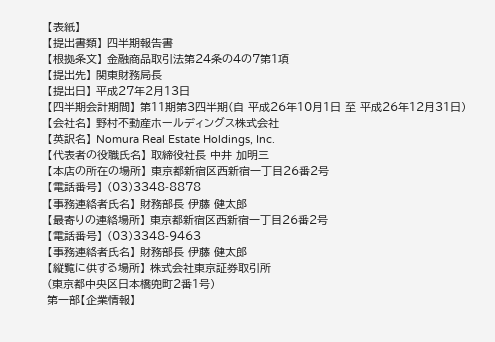【表紙】
【提出書類】 四半期報告書
【根拠条文】 金融商品取引法第24条の4の7第1項
【提出先】 関東財務局長
【提出日】 平成27年2月13日
【四半期会計期間】 第11期第3四半期(自 平成26年10月1日 至 平成26年12月31日)
【会社名】 野村不動産ホールディングス株式会社
【英訳名】 Nomura Real Estate Holdings, Inc.
【代表者の役職氏名】 取締役社長 中井 加明三
【本店の所在の場所】 東京都新宿区西新宿一丁目26番2号
【電話番号】 (03)3348-8878
【事務連絡者氏名】 財務部長 伊藤 健太郎
【最寄りの連絡場所】 東京都新宿区西新宿一丁目26番2号
【電話番号】 (03)3348-9463
【事務連絡者氏名】 財務部長 伊藤 健太郎
【縦覧に供する場所】 株式会社東京証券取引所
(東京都中央区日本橋兜町2番1号)
第一部【企業情報】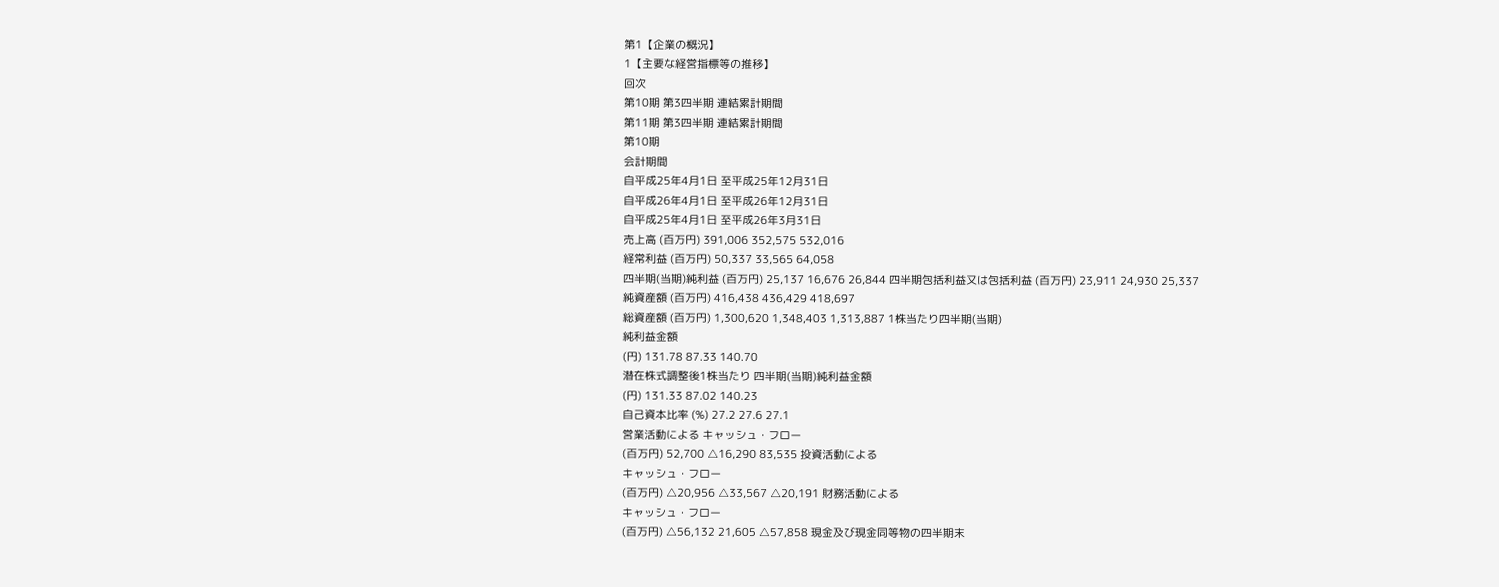第1【企業の概況】
1【主要な経営指標等の推移】
回次
第10期 第3四半期 連結累計期間
第11期 第3四半期 連結累計期間
第10期
会計期間
自平成25年4月1日 至平成25年12月31日
自平成26年4月1日 至平成26年12月31日
自平成25年4月1日 至平成26年3月31日
売上高 (百万円) 391,006 352,575 532,016
経常利益 (百万円) 50,337 33,565 64,058
四半期(当期)純利益 (百万円) 25,137 16,676 26,844 四半期包括利益又は包括利益 (百万円) 23,911 24,930 25,337
純資産額 (百万円) 416,438 436,429 418,697
総資産額 (百万円) 1,300,620 1,348,403 1,313,887 1株当たり四半期(当期)
純利益金額
(円) 131.78 87.33 140.70
潜在株式調整後1株当たり 四半期(当期)純利益金額
(円) 131.33 87.02 140.23
自己資本比率 (%) 27.2 27.6 27.1
営業活動による キャッシュ・フロー
(百万円) 52,700 △16,290 83,535 投資活動による
キャッシュ・フロー
(百万円) △20,956 △33,567 △20,191 財務活動による
キャッシュ・フロー
(百万円) △56,132 21,605 △57,858 現金及び現金同等物の四半期末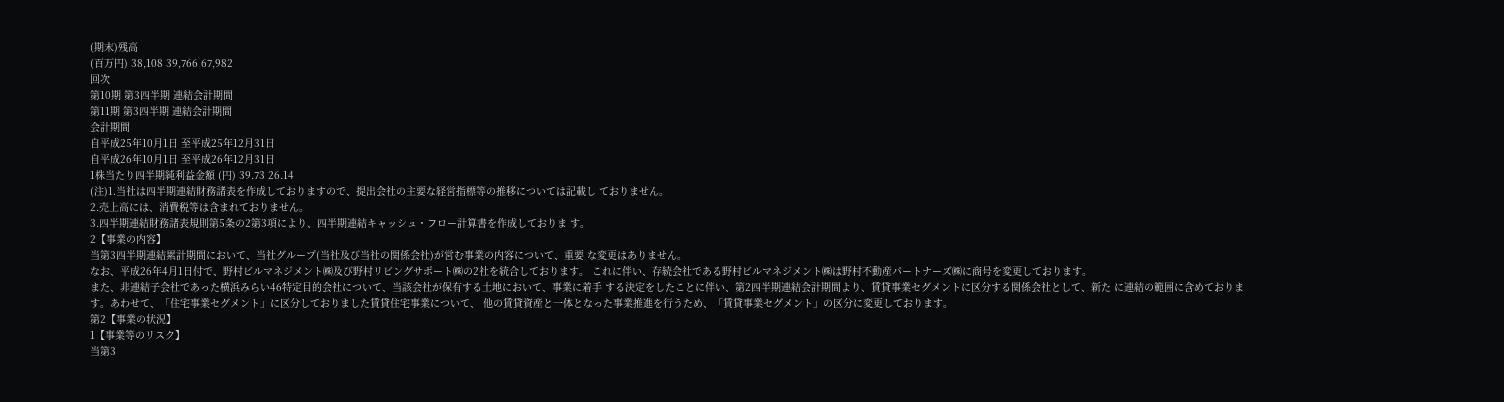(期末)残高
(百万円) 38,108 39,766 67,982
回次
第10期 第3四半期 連結会計期間
第11期 第3四半期 連結会計期間
会計期間
自平成25年10月1日 至平成25年12月31日
自平成26年10月1日 至平成26年12月31日
1株当たり四半期純利益金額 (円) 39.73 26.14
(注)1.当社は四半期連結財務諸表を作成しておりますので、提出会社の主要な経営指標等の推移については記載し ておりません。
2.売上高には、消費税等は含まれておりません。
3.四半期連結財務諸表規則第5条の2第3項により、四半期連結キャッシュ・フロー計算書を作成しておりま す。
2【事業の内容】
当第3四半期連結累計期間において、当社グループ(当社及び当社の関係会社)が営む事業の内容について、重要 な変更はありません。
なお、平成26年4月1日付で、野村ビルマネジメント㈱及び野村リビングサポート㈱の2社を統合しております。 これに伴い、存続会社である野村ビルマネジメント㈱は野村不動産パートナーズ㈱に商号を変更しております。
また、非連結子会社であった横浜みらい46特定目的会社について、当該会社が保有する土地において、事業に着手 する決定をしたことに伴い、第2四半期連結会計期間より、賃貸事業セグメントに区分する関係会社として、新た に連結の範囲に含めております。あわせて、「住宅事業セグメント」に区分しておりました賃貸住宅事業について、 他の賃貸資産と一体となった事業推進を行うため、「賃貸事業セグメント」の区分に変更しております。
第2【事業の状況】
1【事業等のリスク】
当第3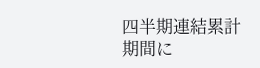四半期連結累計期間に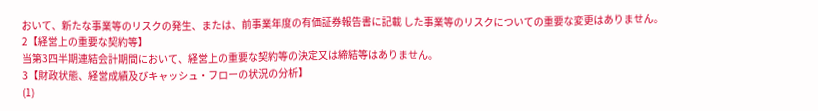おいて、新たな事業等のリスクの発生、または、前事業年度の有価証券報告書に記載 した事業等のリスクについての重要な変更はありません。
2【経営上の重要な契約等】
当第3四半期連結会計期間において、経営上の重要な契約等の決定又は締結等はありません。
3【財政状態、経営成績及びキャッシュ・フローの状況の分析】
(1)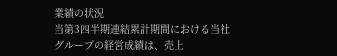業績の状況
当第3四半期連結累計期間における当社グループの経営成績は、売上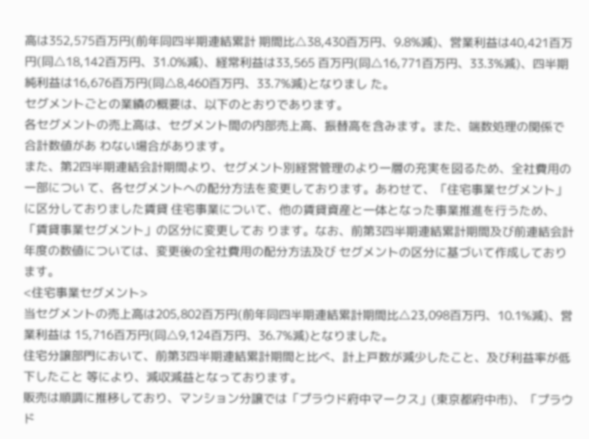高は352,575百万円(前年同四半期連結累計 期間比△38,430百万円、9.8%減)、営業利益は40,421百万円(同△18,142百万円、31.0%減)、経常利益は33,565 百万円(同△16,771百万円、33.3%減)、四半期純利益は16,676百万円(同△8,460百万円、33.7%減)となりまし た。
セグメントごとの業績の概要は、以下のとおりであります。
各セグメントの売上高は、セグメント間の内部売上高、振替高を含みます。また、端数処理の関係で合計数値があ わない場合があります。
また、第2四半期連結会計期間より、セグメント別経営管理のより一層の充実を図るため、全社費用の一部につい て、各セグメントへの配分方法を変更しております。あわせて、「住宅事業セグメント」に区分しておりました賃貸 住宅事業について、他の賃貸資産と一体となった事業推進を行うため、「賃貸事業セグメント」の区分に変更してお ります。なお、前第3四半期連結累計期間及び前連結会計年度の数値については、変更後の全社費用の配分方法及び セグメントの区分に基づいて作成しております。
<住宅事業セグメント>
当セグメントの売上高は205,802百万円(前年同四半期連結累計期間比△23,098百万円、10.1%減)、営業利益は 15,716百万円(同△9,124百万円、36.7%減)となりました。
住宅分譲部門において、前第3四半期連結累計期間と比べ、計上戸数が減少したこと、及び利益率が低下したこと 等により、減収減益となっております。
販売は順調に推移しており、マンション分譲では「プラウド府中マークス」(東京都府中市)、「プラウド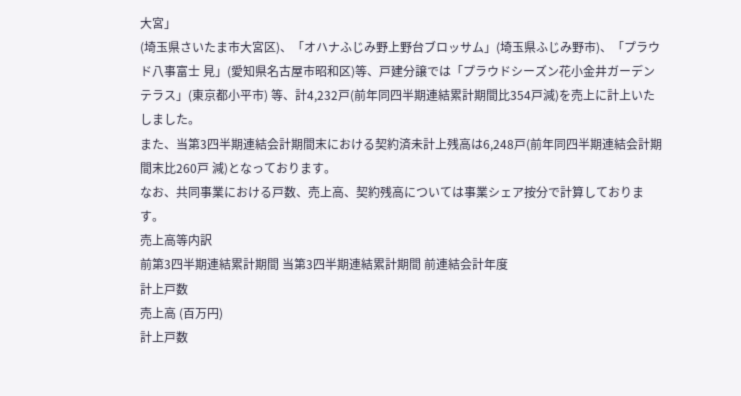大宮」
(埼玉県さいたま市大宮区)、「オハナふじみ野上野台ブロッサム」(埼玉県ふじみ野市)、「プラウド八事富士 見」(愛知県名古屋市昭和区)等、戸建分譲では「プラウドシーズン花小金井ガーデンテラス」(東京都小平市) 等、計4,232戸(前年同四半期連結累計期間比354戸減)を売上に計上いたしました。
また、当第3四半期連結会計期間末における契約済未計上残高は6,248戸(前年同四半期連結会計期間末比260戸 減)となっております。
なお、共同事業における戸数、売上高、契約残高については事業シェア按分で計算しております。
売上高等内訳
前第3四半期連結累計期間 当第3四半期連結累計期間 前連結会計年度
計上戸数
売上高 (百万円)
計上戸数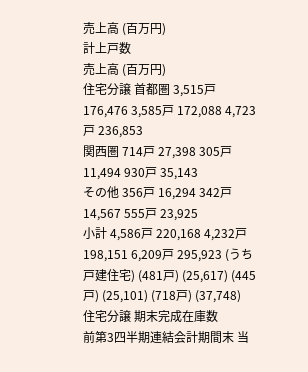売上高 (百万円)
計上戸数
売上高 (百万円)
住宅分譲 首都圏 3,515戸 176,476 3,585戸 172,088 4,723戸 236,853
関西圏 714戸 27,398 305戸 11,494 930戸 35,143
その他 356戸 16,294 342戸 14,567 555戸 23,925
小計 4,586戸 220,168 4,232戸 198,151 6,209戸 295,923 (うち戸建住宅) (481戸) (25,617) (445戸) (25,101) (718戸) (37,748)
住宅分譲 期末完成在庫数
前第3四半期連結会計期間末 当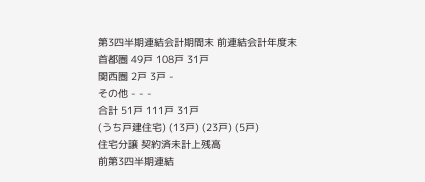第3四半期連結会計期間末 前連結会計年度末
首都圏 49戸 108戸 31戸
関西圏 2戸 3戸 -
その他 - - -
合計 51戸 111戸 31戸
(うち戸建住宅) (13戸) (23戸) (5戸)
住宅分譲 契約済未計上残高
前第3四半期連結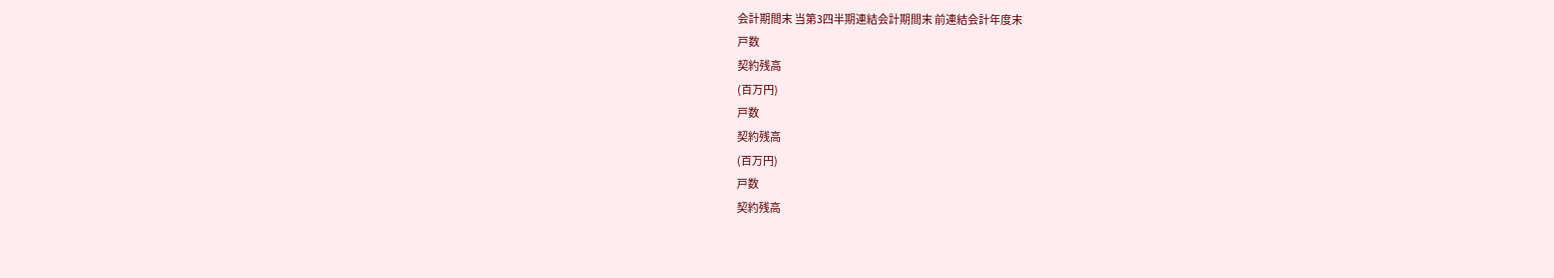会計期間末 当第3四半期連結会計期間末 前連結会計年度末
戸数
契約残高
(百万円)
戸数
契約残高
(百万円)
戸数
契約残高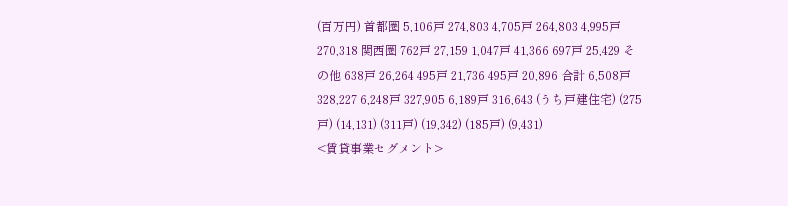(百万円) 首都圏 5,106戸 274,803 4,705戸 264,803 4,995戸 270,318 関西圏 762戸 27,159 1,047戸 41,366 697戸 25,429 その他 638戸 26,264 495戸 21,736 495戸 20,896 合計 6,508戸 328,227 6,248戸 327,905 6,189戸 316,643 (うち戸建住宅) (275戸) (14,131) (311戸) (19,342) (185戸) (9,431)
<賃貸事業セグメント>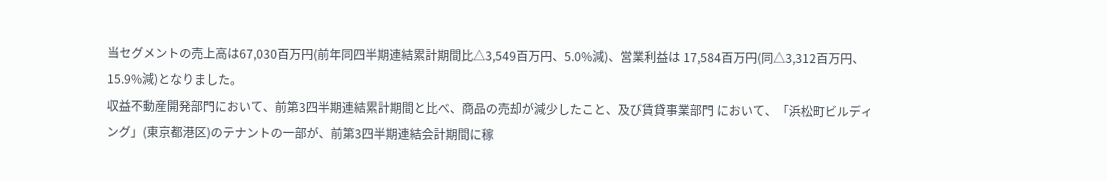当セグメントの売上高は67,030百万円(前年同四半期連結累計期間比△3,549百万円、5.0%減)、営業利益は 17,584百万円(同△3,312百万円、15.9%減)となりました。
収益不動産開発部門において、前第3四半期連結累計期間と比べ、商品の売却が減少したこと、及び賃貸事業部門 において、「浜松町ビルディング」(東京都港区)のテナントの一部が、前第3四半期連結会計期間に稼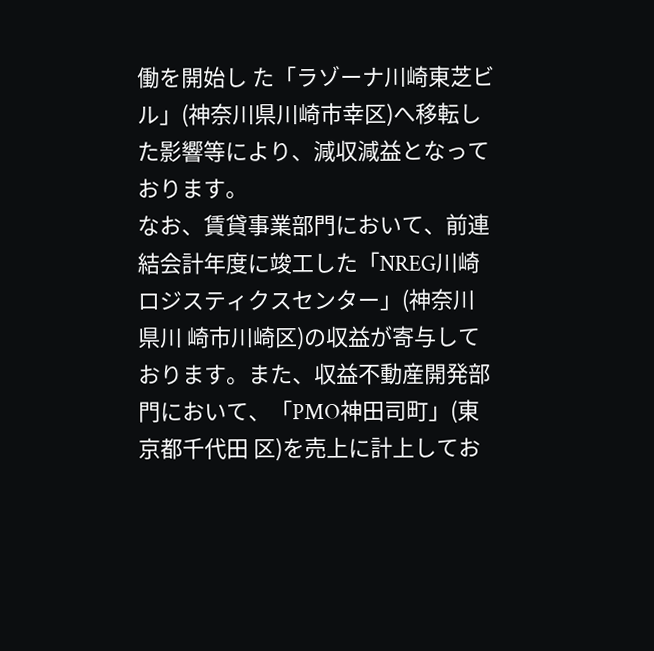働を開始し た「ラゾーナ川崎東芝ビル」(神奈川県川崎市幸区)へ移転した影響等により、減収減益となっております。
なお、賃貸事業部門において、前連結会計年度に竣工した「NREG川崎ロジスティクスセンター」(神奈川県川 崎市川崎区)の収益が寄与しております。また、収益不動産開発部門において、「PMO神田司町」(東京都千代田 区)を売上に計上してお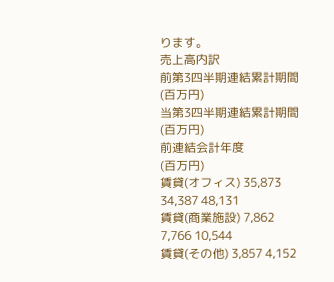ります。
売上高内訳
前第3四半期連結累計期間
(百万円)
当第3四半期連結累計期間
(百万円)
前連結会計年度
(百万円)
賃貸(オフィス) 35,873 34,387 48,131
賃貸(商業施設) 7,862 7,766 10,544
賃貸(その他) 3,857 4,152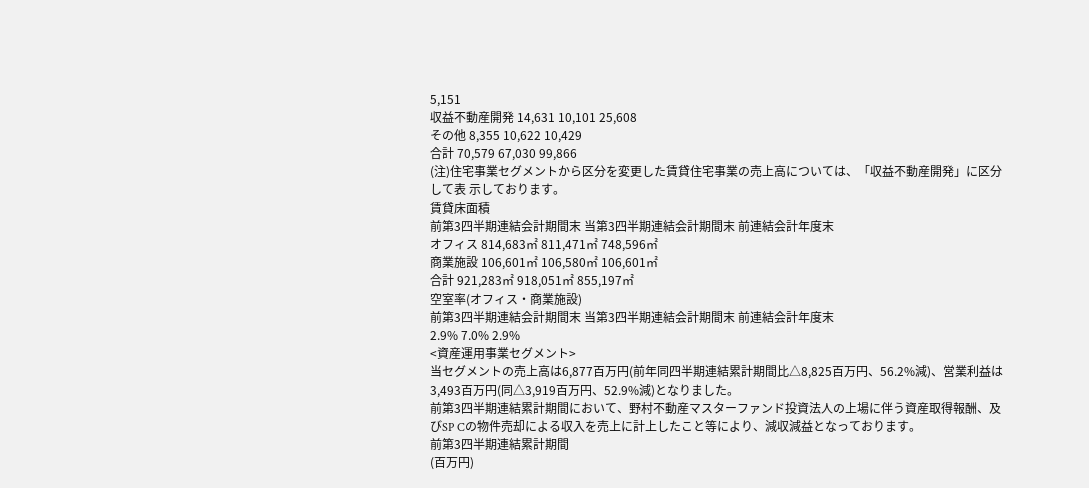5,151
収益不動産開発 14,631 10,101 25,608
その他 8,355 10,622 10,429
合計 70,579 67,030 99,866
(注)住宅事業セグメントから区分を変更した賃貸住宅事業の売上高については、「収益不動産開発」に区分して表 示しております。
賃貸床面積
前第3四半期連結会計期間末 当第3四半期連結会計期間末 前連結会計年度末
オフィス 814,683㎡ 811,471㎡ 748,596㎡
商業施設 106,601㎡ 106,580㎡ 106,601㎡
合計 921,283㎡ 918,051㎡ 855,197㎡
空室率(オフィス・商業施設)
前第3四半期連結会計期間末 当第3四半期連結会計期間末 前連結会計年度末
2.9% 7.0% 2.9%
<資産運用事業セグメント>
当セグメントの売上高は6,877百万円(前年同四半期連結累計期間比△8,825百万円、56.2%減)、営業利益は 3,493百万円(同△3,919百万円、52.9%減)となりました。
前第3四半期連結累計期間において、野村不動産マスターファンド投資法人の上場に伴う資産取得報酬、及びSP Cの物件売却による収入を売上に計上したこと等により、減収減益となっております。
前第3四半期連結累計期間
(百万円)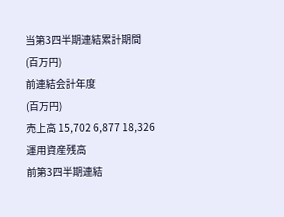当第3四半期連結累計期間
(百万円)
前連結会計年度
(百万円)
売上高 15,702 6,877 18,326
運用資産残高
前第3四半期連結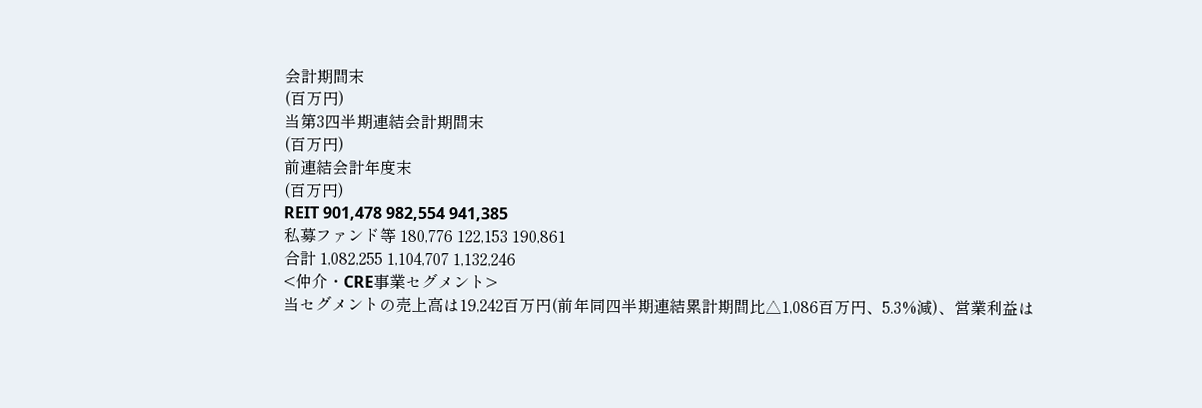会計期間末
(百万円)
当第3四半期連結会計期間末
(百万円)
前連結会計年度末
(百万円)
REIT 901,478 982,554 941,385
私募ファンド等 180,776 122,153 190,861
合計 1,082,255 1,104,707 1,132,246
<仲介・CRE事業セグメント>
当セグメントの売上高は19,242百万円(前年同四半期連結累計期間比△1,086百万円、5.3%減)、営業利益は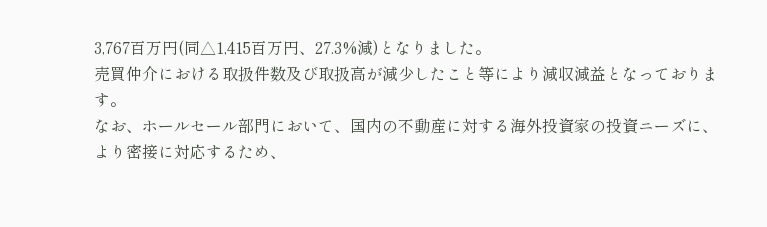3,767百万円(同△1,415百万円、27.3%減)となりました。
売買仲介における取扱件数及び取扱高が減少したこと等により減収減益となっております。
なお、ホールセール部門において、国内の不動産に対する海外投資家の投資ニーズに、より密接に対応するため、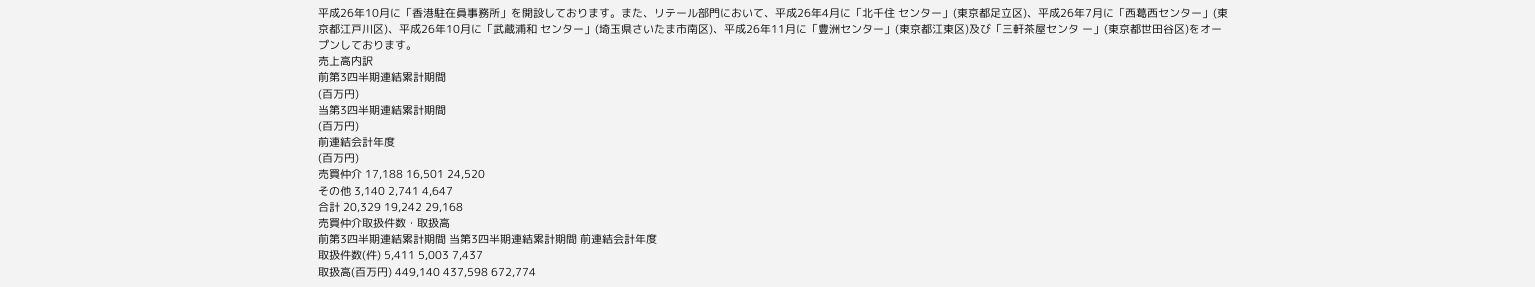平成26年10月に「香港駐在員事務所」を開設しております。また、リテール部門において、平成26年4月に「北千住 センター」(東京都足立区)、平成26年7月に「西葛西センター」(東京都江戸川区)、平成26年10月に「武蔵浦和 センター」(埼玉県さいたま市南区)、平成26年11月に「豊洲センター」(東京都江東区)及び「三軒茶屋センタ ー」(東京都世田谷区)をオープンしております。
売上高内訳
前第3四半期連結累計期間
(百万円)
当第3四半期連結累計期間
(百万円)
前連結会計年度
(百万円)
売買仲介 17,188 16,501 24,520
その他 3,140 2,741 4,647
合計 20,329 19,242 29,168
売買仲介取扱件数・取扱高
前第3四半期連結累計期間 当第3四半期連結累計期間 前連結会計年度
取扱件数(件) 5,411 5,003 7,437
取扱高(百万円) 449,140 437,598 672,774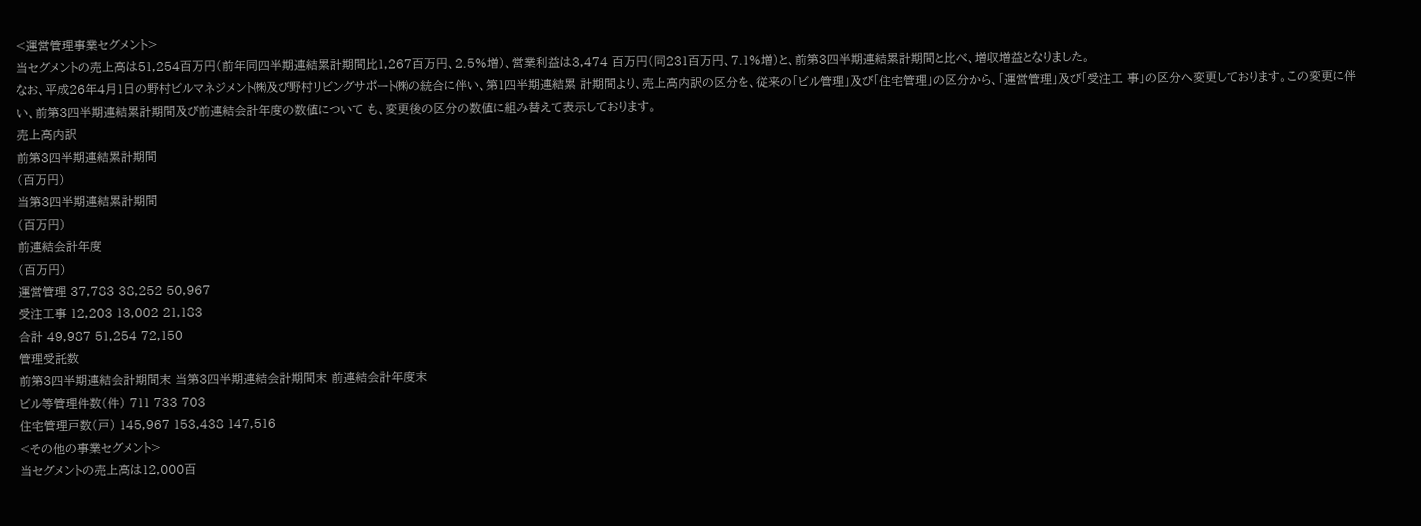<運営管理事業セグメント>
当セグメントの売上高は51,254百万円(前年同四半期連結累計期間比1,267百万円、2.5%増)、営業利益は3,474 百万円(同231百万円、7.1%増)と、前第3四半期連結累計期間と比べ、増収増益となりました。
なお、平成26年4月1日の野村ビルマネジメント㈱及び野村リビングサポート㈱の統合に伴い、第1四半期連結累 計期間より、売上高内訳の区分を、従来の「ビル管理」及び「住宅管理」の区分から、「運営管理」及び「受注工 事」の区分へ変更しております。この変更に伴い、前第3四半期連結累計期間及び前連結会計年度の数値について も、変更後の区分の数値に組み替えて表示しております。
売上高内訳
前第3四半期連結累計期間
(百万円)
当第3四半期連結累計期間
(百万円)
前連結会計年度
(百万円)
運営管理 37,783 38,252 50,967
受注工事 12,203 13,002 21,183
合計 49,987 51,254 72,150
管理受託数
前第3四半期連結会計期間末 当第3四半期連結会計期間末 前連結会計年度末
ビル等管理件数(件) 711 733 703
住宅管理戸数(戸) 145,967 153,438 147,516
<その他の事業セグメント>
当セグメントの売上高は12,000百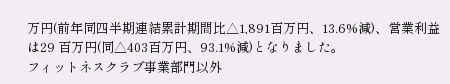万円(前年同四半期連結累計期間比△1,891百万円、13.6%減)、営業利益は29 百万円(同△403百万円、93.1%減)となりました。
フィットネスクラブ事業部門以外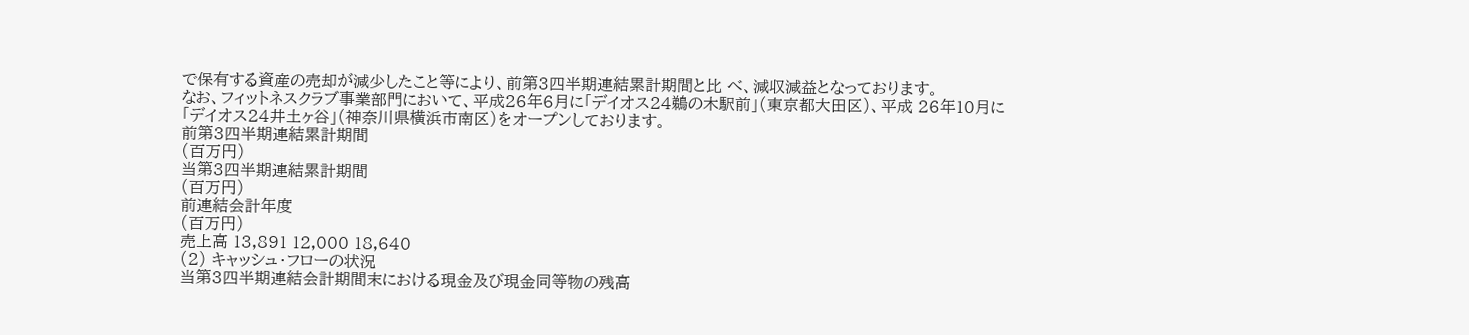で保有する資産の売却が減少したこと等により、前第3四半期連結累計期間と比 べ、減収減益となっております。
なお、フィットネスクラブ事業部門において、平成26年6月に「デイオス24鵜の木駅前」(東京都大田区)、平成 26年10月に「デイオス24井土ヶ谷」(神奈川県横浜市南区)をオープンしております。
前第3四半期連結累計期間
(百万円)
当第3四半期連結累計期間
(百万円)
前連結会計年度
(百万円)
売上高 13,891 12,000 18,640
(2) キャッシュ・フローの状況
当第3四半期連結会計期間末における現金及び現金同等物の残高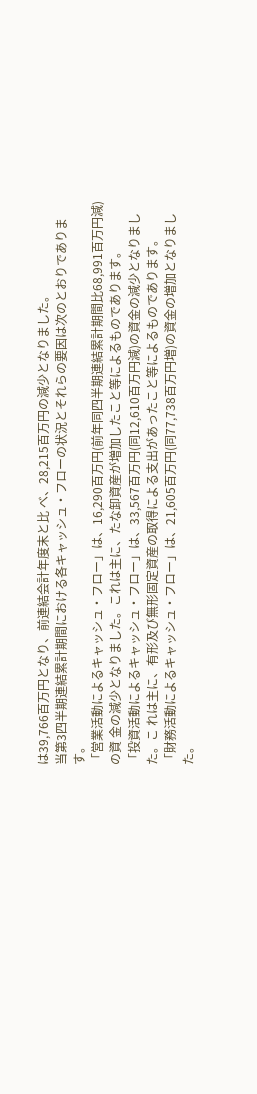は39,766百万円となり、前連結会計年度末と比 べ、28,215百万円の減少となりました。
当第3四半期連結累計期間における各キャッシュ・フローの状況とそれらの要因は次のとおりであります。
「営業活動によるキャッシュ・フロー」は、16,290百万円(前年同四半期連結累計期間比68,991百万円減)の資 金の減少となりました。これは主に、たな卸資産が増加したこと等によるものであります。
「投資活動によるキャッシュ・フロー」は、33,567百万円(同12,610百万円減)の資金の減少となりました。こ れは主に、有形及び無形固定資産の取得による支出があったこと等によるものであります。
「財務活動によるキャッシュ・フロー」は、21,605百万円(同77,738百万円増)の資金の増加となりました。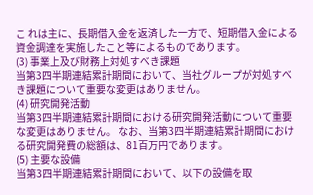こ れは主に、長期借入金を返済した一方で、短期借入金による資金調達を実施したこと等によるものであります。
(3) 事業上及び財務上対処すべき課題
当第3四半期連結累計期間において、当社グループが対処すべき課題について重要な変更はありません。
(4) 研究開発活動
当第3四半期連結累計期間における研究開発活動について重要な変更はありません。 なお、当第3四半期連結累計期間における研究開発費の総額は、81百万円であります。
(5) 主要な設備
当第3四半期連結累計期間において、以下の設備を取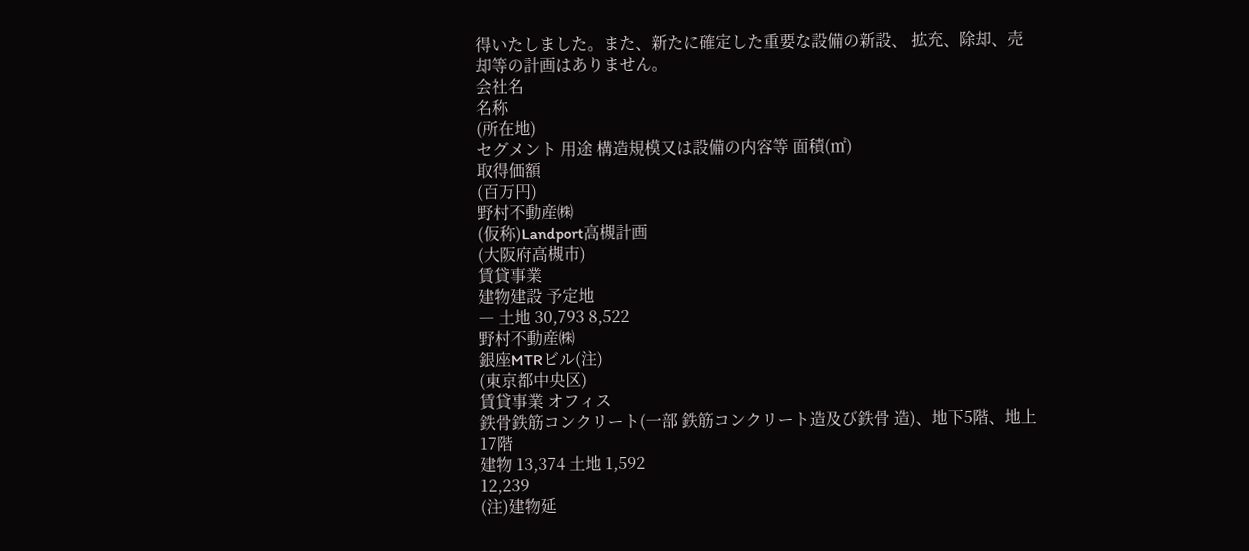得いたしました。また、新たに確定した重要な設備の新設、 拡充、除却、売却等の計画はありません。
会社名
名称
(所在地)
セグメント 用途 構造規模又は設備の内容等 面積(㎡)
取得価額
(百万円)
野村不動産㈱
(仮称)Landport高槻計画
(大阪府高槻市)
賃貸事業
建物建設 予定地
― 土地 30,793 8,522
野村不動産㈱
銀座MTRビル(注)
(東京都中央区)
賃貸事業 オフィス
鉄骨鉄筋コンクリート(一部 鉄筋コンクリート造及び鉄骨 造)、地下5階、地上17階
建物 13,374 土地 1,592
12,239
(注)建物延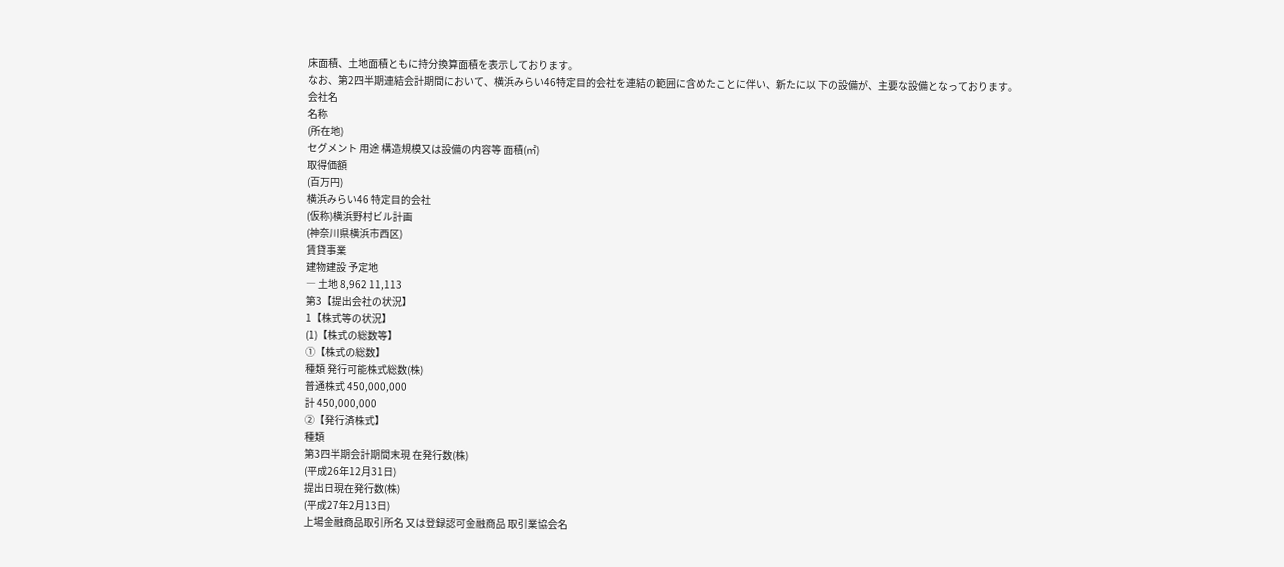床面積、土地面積ともに持分換算面積を表示しております。
なお、第2四半期連結会計期間において、横浜みらい46特定目的会社を連結の範囲に含めたことに伴い、新たに以 下の設備が、主要な設備となっております。
会社名
名称
(所在地)
セグメント 用途 構造規模又は設備の内容等 面積(㎡)
取得価額
(百万円)
横浜みらい46 特定目的会社
(仮称)横浜野村ビル計画
(神奈川県横浜市西区)
賃貸事業
建物建設 予定地
― 土地 8,962 11,113
第3【提出会社の状況】
1【株式等の状況】
(1)【株式の総数等】
①【株式の総数】
種類 発行可能株式総数(株)
普通株式 450,000,000
計 450,000,000
②【発行済株式】
種類
第3四半期会計期間末現 在発行数(株)
(平成26年12月31日)
提出日現在発行数(株)
(平成27年2月13日)
上場金融商品取引所名 又は登録認可金融商品 取引業協会名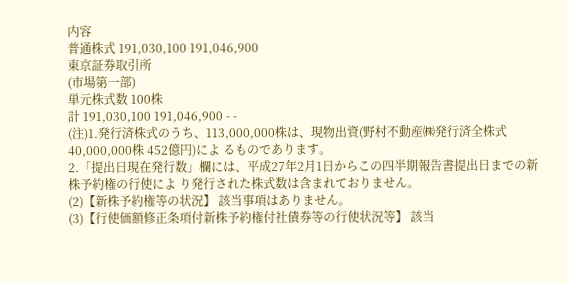内容
普通株式 191,030,100 191,046,900
東京証券取引所
(市場第一部)
単元株式数 100株
計 191,030,100 191,046,900 - -
(注)1.発行済株式のうち、113,000,000株は、現物出資(野村不動産㈱発行済全株式40,000,000株 452億円)によ るものであります。
2.「提出日現在発行数」欄には、平成27年2月1日からこの四半期報告書提出日までの新株予約権の行使によ り発行された株式数は含まれておりません。
(2)【新株予約権等の状況】 該当事項はありません。
(3)【行使価額修正条項付新株予約権付社債券等の行使状況等】 該当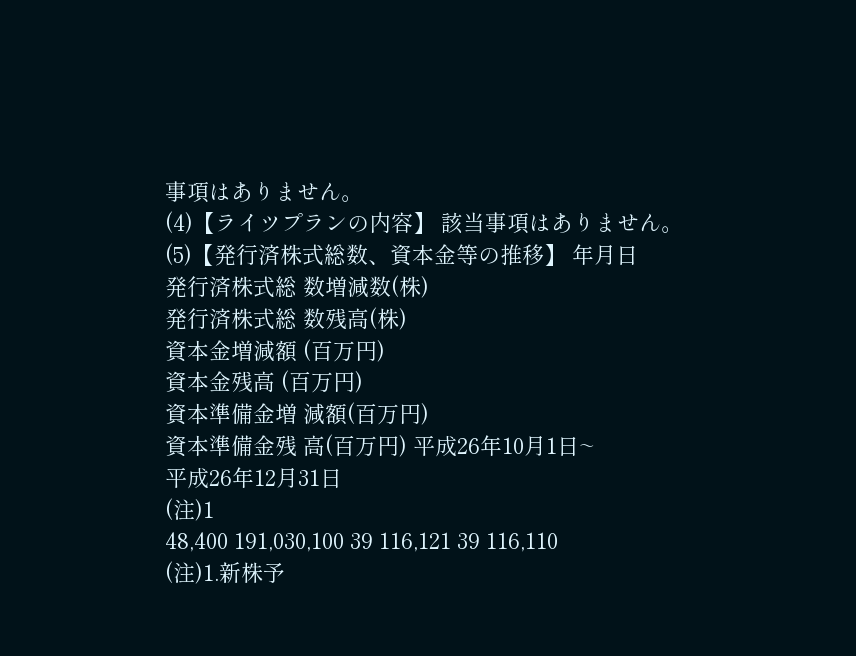事項はありません。
(4)【ライツプランの内容】 該当事項はありません。
(5)【発行済株式総数、資本金等の推移】 年月日
発行済株式総 数増減数(株)
発行済株式総 数残高(株)
資本金増減額 (百万円)
資本金残高 (百万円)
資本準備金増 減額(百万円)
資本準備金残 高(百万円) 平成26年10月1日~
平成26年12月31日
(注)1
48,400 191,030,100 39 116,121 39 116,110
(注)1.新株予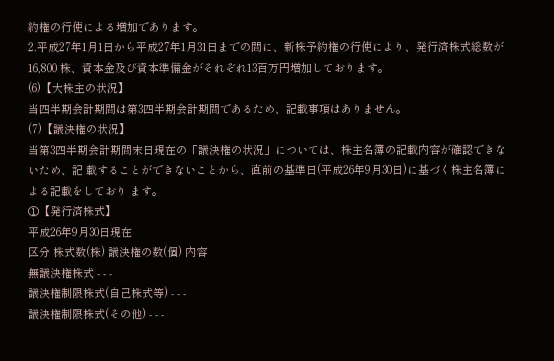約権の行使による増加であります。
2.平成27年1月1日から平成27年1月31日までの間に、新株予約権の行使により、発行済株式総数が16,800 株、資本金及び資本準備金がそれぞれ13百万円増加しております。
(6)【大株主の状況】
当四半期会計期間は第3四半期会計期間であるため、記載事項はありません。
(7)【議決権の状況】
当第3四半期会計期間末日現在の「議決権の状況」については、株主名簿の記載内容が確認できないため、記 載することができないことから、直前の基準日(平成26年9月30日)に基づく株主名簿による記載をしており ます。
①【発行済株式】
平成26年9月30日現在
区分 株式数(株) 議決権の数(個) 内容
無議決権株式 - - -
議決権制限株式(自己株式等) - - -
議決権制限株式(その他) - - -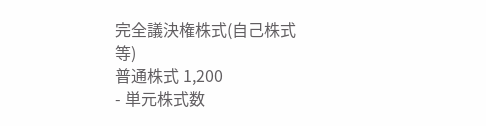完全議決権株式(自己株式等)
普通株式 1,200
- 単元株式数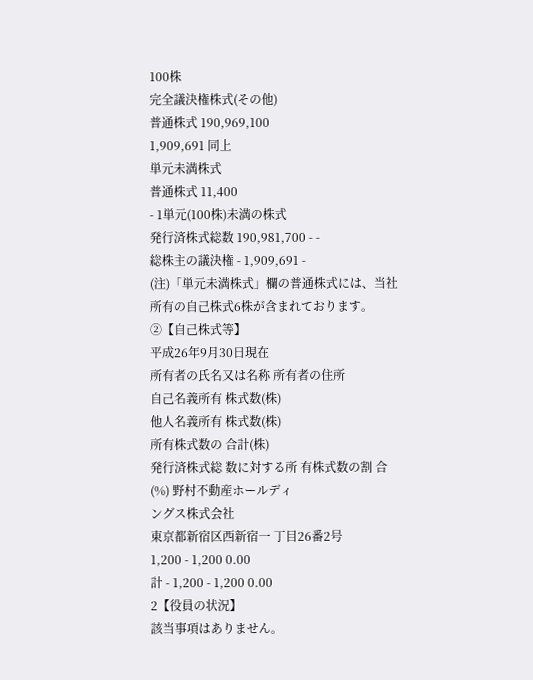100株
完全議決権株式(その他)
普通株式 190,969,100
1,909,691 同上
単元未満株式
普通株式 11,400
- 1単元(100株)未満の株式
発行済株式総数 190,981,700 - -
総株主の議決権 - 1,909,691 -
(注)「単元未満株式」欄の普通株式には、当社所有の自己株式6株が含まれております。
②【自己株式等】
平成26年9月30日現在
所有者の氏名又は名称 所有者の住所
自己名義所有 株式数(株)
他人名義所有 株式数(株)
所有株式数の 合計(株)
発行済株式総 数に対する所 有株式数の割 合(%) 野村不動産ホールディ
ングス株式会社
東京都新宿区西新宿一 丁目26番2号
1,200 - 1,200 0.00
計 - 1,200 - 1,200 0.00
2【役員の状況】
該当事項はありません。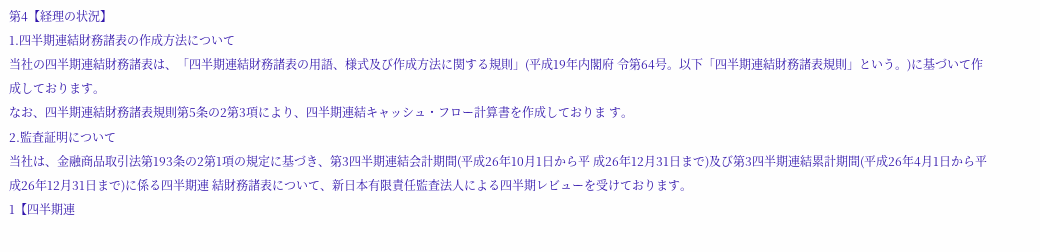第4【経理の状況】
1.四半期連結財務諸表の作成方法について
当社の四半期連結財務諸表は、「四半期連結財務諸表の用語、様式及び作成方法に関する規則」(平成19年内閣府 令第64号。以下「四半期連結財務諸表規則」という。)に基づいて作成しております。
なお、四半期連結財務諸表規則第5条の2第3項により、四半期連結キャッシュ・フロー計算書を作成しておりま す。
2.監査証明について
当社は、金融商品取引法第193条の2第1項の規定に基づき、第3四半期連結会計期間(平成26年10月1日から平 成26年12月31日まで)及び第3四半期連結累計期間(平成26年4月1日から平成26年12月31日まで)に係る四半期連 結財務諸表について、新日本有限責任監査法人による四半期レビューを受けております。
1【四半期連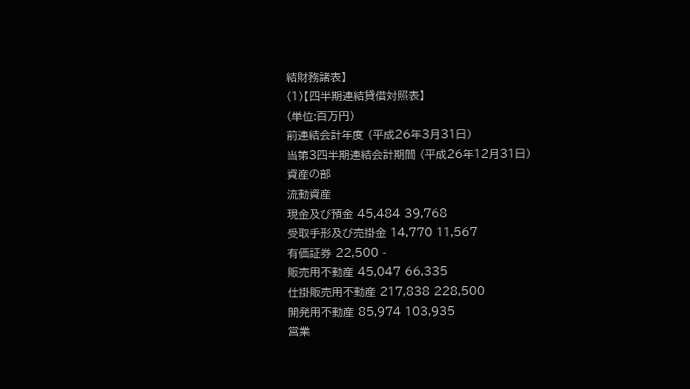結財務諸表】
(1)【四半期連結貸借対照表】
(単位:百万円)
前連結会計年度 (平成26年3月31日)
当第3四半期連結会計期間 (平成26年12月31日)
資産の部
流動資産
現金及び預金 45,484 39,768
受取手形及び売掛金 14,770 11,567
有価証券 22,500 -
販売用不動産 45,047 66,335
仕掛販売用不動産 217,838 228,500
開発用不動産 85,974 103,935
営業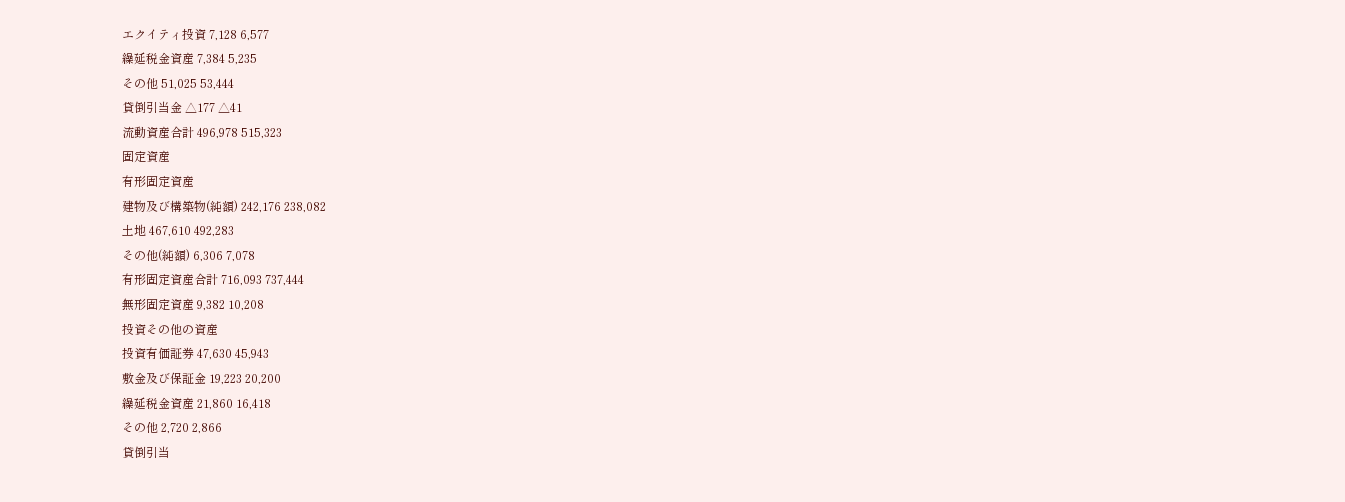エクイティ投資 7,128 6,577
繰延税金資産 7,384 5,235
その他 51,025 53,444
貸倒引当金 △177 △41
流動資産合計 496,978 515,323
固定資産
有形固定資産
建物及び構築物(純額) 242,176 238,082
土地 467,610 492,283
その他(純額) 6,306 7,078
有形固定資産合計 716,093 737,444
無形固定資産 9,382 10,208
投資その他の資産
投資有価証券 47,630 45,943
敷金及び保証金 19,223 20,200
繰延税金資産 21,860 16,418
その他 2,720 2,866
貸倒引当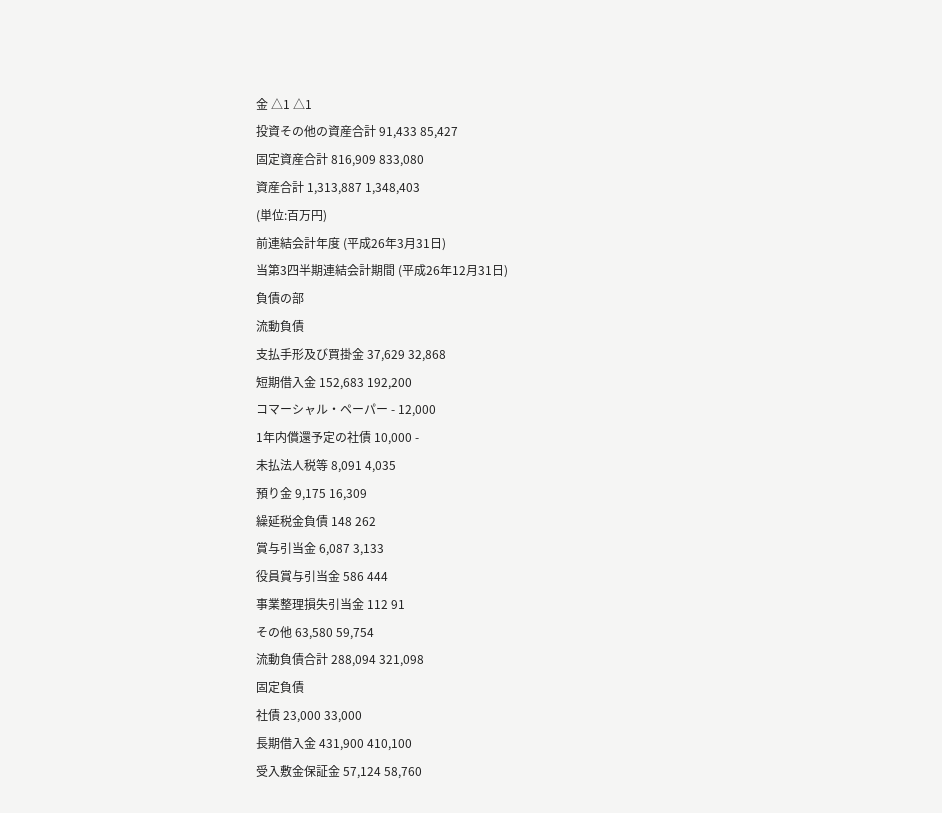金 △1 △1
投資その他の資産合計 91,433 85,427
固定資産合計 816,909 833,080
資産合計 1,313,887 1,348,403
(単位:百万円)
前連結会計年度 (平成26年3月31日)
当第3四半期連結会計期間 (平成26年12月31日)
負債の部
流動負債
支払手形及び買掛金 37,629 32,868
短期借入金 152,683 192,200
コマーシャル・ペーパー - 12,000
1年内償還予定の社債 10,000 -
未払法人税等 8,091 4,035
預り金 9,175 16,309
繰延税金負債 148 262
賞与引当金 6,087 3,133
役員賞与引当金 586 444
事業整理損失引当金 112 91
その他 63,580 59,754
流動負債合計 288,094 321,098
固定負債
社債 23,000 33,000
長期借入金 431,900 410,100
受入敷金保証金 57,124 58,760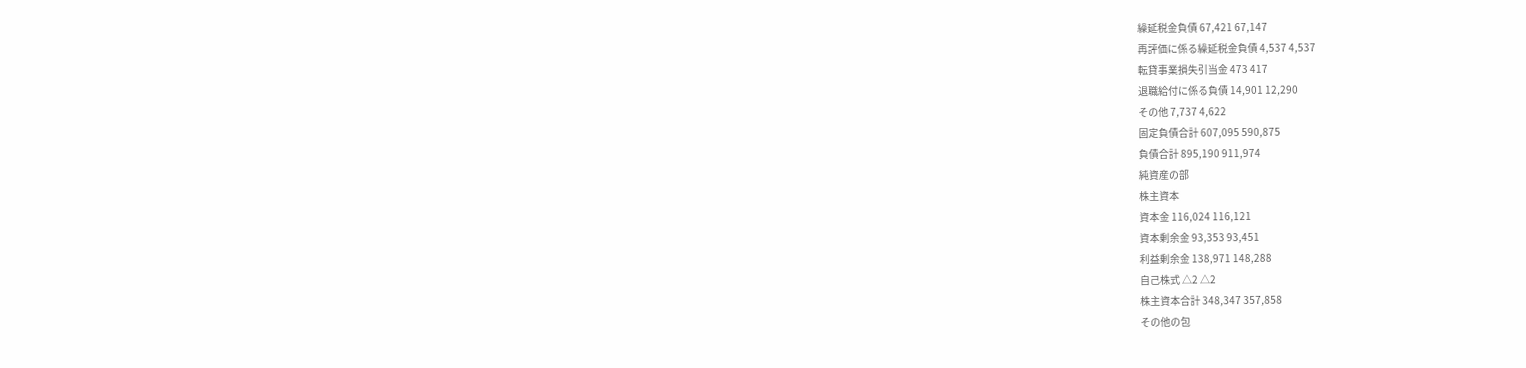繰延税金負債 67,421 67,147
再評価に係る繰延税金負債 4,537 4,537
転貸事業損失引当金 473 417
退職給付に係る負債 14,901 12,290
その他 7,737 4,622
固定負債合計 607,095 590,875
負債合計 895,190 911,974
純資産の部
株主資本
資本金 116,024 116,121
資本剰余金 93,353 93,451
利益剰余金 138,971 148,288
自己株式 △2 △2
株主資本合計 348,347 357,858
その他の包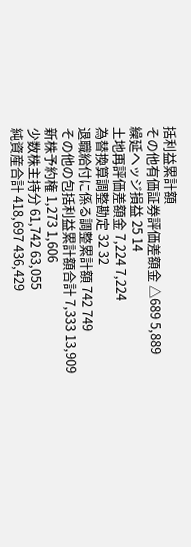括利益累計額
その他有価証券評価差額金 △689 5,889
繰延ヘッジ損益 25 14
土地再評価差額金 7,224 7,224
為替換算調整勘定 32 32
退職給付に係る調整累計額 742 749
その他の包括利益累計額合計 7,333 13,909
新株予約権 1,273 1,606
少数株主持分 61,742 63,055
純資産合計 418,697 436,429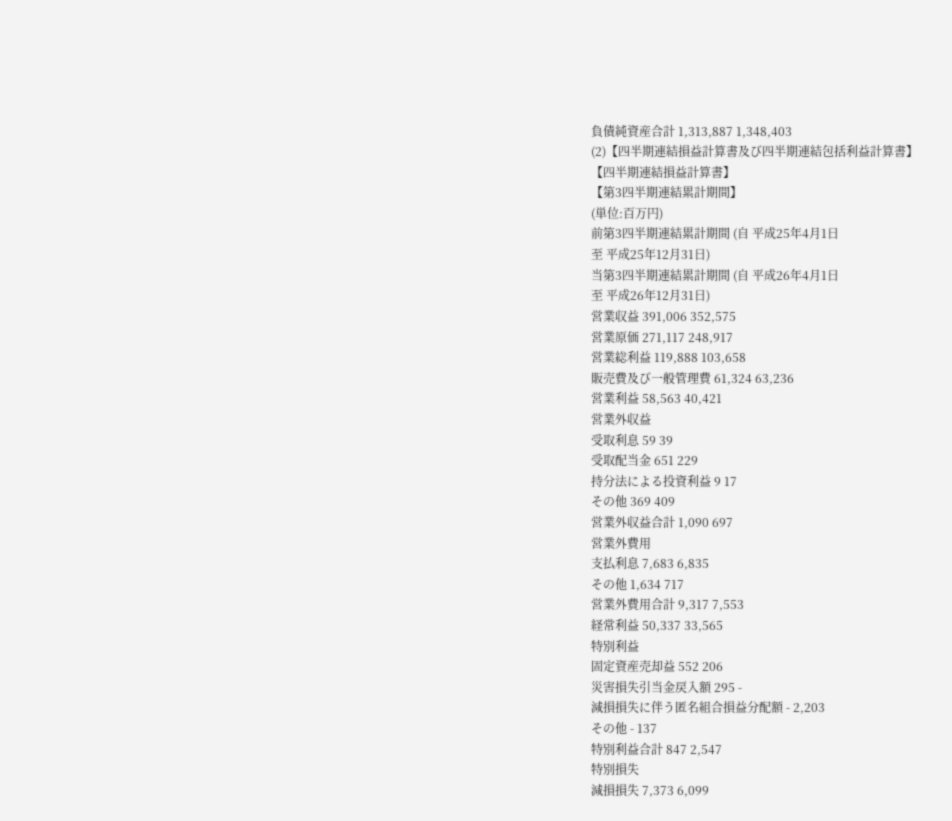負債純資産合計 1,313,887 1,348,403
(2)【四半期連結損益計算書及び四半期連結包括利益計算書】
【四半期連結損益計算書】
【第3四半期連結累計期間】
(単位:百万円)
前第3四半期連結累計期間 (自 平成25年4月1日
至 平成25年12月31日)
当第3四半期連結累計期間 (自 平成26年4月1日
至 平成26年12月31日)
営業収益 391,006 352,575
営業原価 271,117 248,917
営業総利益 119,888 103,658
販売費及び一般管理費 61,324 63,236
営業利益 58,563 40,421
営業外収益
受取利息 59 39
受取配当金 651 229
持分法による投資利益 9 17
その他 369 409
営業外収益合計 1,090 697
営業外費用
支払利息 7,683 6,835
その他 1,634 717
営業外費用合計 9,317 7,553
経常利益 50,337 33,565
特別利益
固定資産売却益 552 206
災害損失引当金戻入額 295 -
減損損失に伴う匿名組合損益分配額 - 2,203
その他 - 137
特別利益合計 847 2,547
特別損失
減損損失 7,373 6,099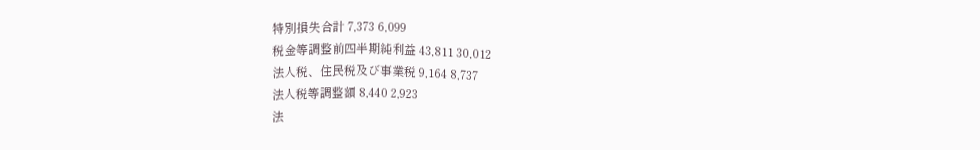特別損失合計 7,373 6,099
税金等調整前四半期純利益 43,811 30,012
法人税、住民税及び事業税 9,164 8,737
法人税等調整額 8,440 2,923
法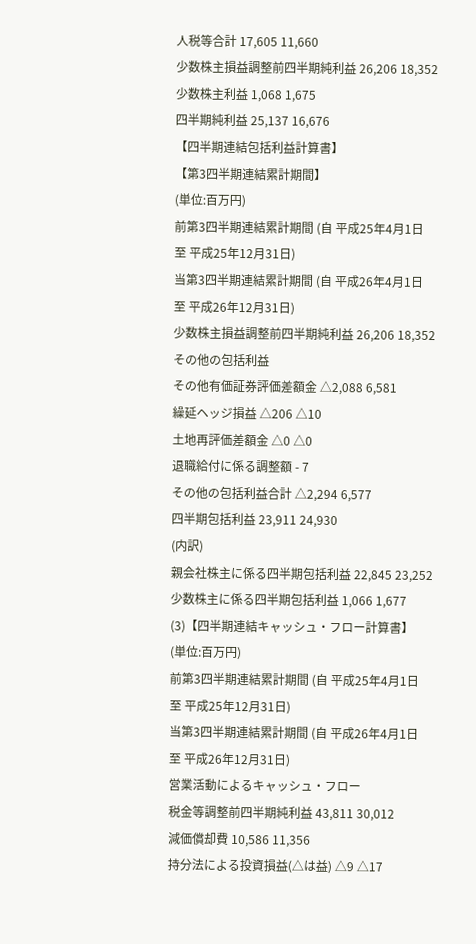人税等合計 17,605 11,660
少数株主損益調整前四半期純利益 26,206 18,352
少数株主利益 1,068 1,675
四半期純利益 25,137 16,676
【四半期連結包括利益計算書】
【第3四半期連結累計期間】
(単位:百万円)
前第3四半期連結累計期間 (自 平成25年4月1日
至 平成25年12月31日)
当第3四半期連結累計期間 (自 平成26年4月1日
至 平成26年12月31日)
少数株主損益調整前四半期純利益 26,206 18,352
その他の包括利益
その他有価証券評価差額金 △2,088 6,581
繰延ヘッジ損益 △206 △10
土地再評価差額金 △0 △0
退職給付に係る調整額 - 7
その他の包括利益合計 △2,294 6,577
四半期包括利益 23,911 24,930
(内訳)
親会社株主に係る四半期包括利益 22,845 23,252
少数株主に係る四半期包括利益 1,066 1,677
(3)【四半期連結キャッシュ・フロー計算書】
(単位:百万円)
前第3四半期連結累計期間 (自 平成25年4月1日
至 平成25年12月31日)
当第3四半期連結累計期間 (自 平成26年4月1日
至 平成26年12月31日)
営業活動によるキャッシュ・フロー
税金等調整前四半期純利益 43,811 30,012
減価償却費 10,586 11,356
持分法による投資損益(△は益) △9 △17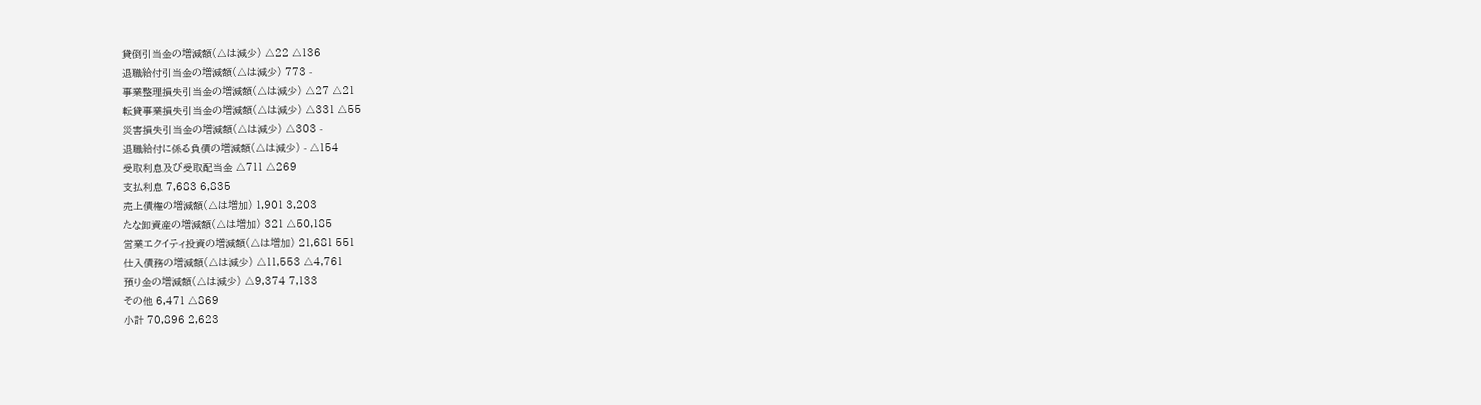貸倒引当金の増減額(△は減少) △22 △136
退職給付引当金の増減額(△は減少) 773 -
事業整理損失引当金の増減額(△は減少) △27 △21
転貸事業損失引当金の増減額(△は減少) △331 △55
災害損失引当金の増減額(△は減少) △303 -
退職給付に係る負債の増減額(△は減少) - △154
受取利息及び受取配当金 △711 △269
支払利息 7,683 6,835
売上債権の増減額(△は増加) 1,901 3,203
たな卸資産の増減額(△は増加) 321 △50,185
営業エクイティ投資の増減額(△は増加) 21,681 551
仕入債務の増減額(△は減少) △11,553 △4,761
預り金の増減額(△は減少) △9,374 7,133
その他 6,471 △869
小計 70,896 2,623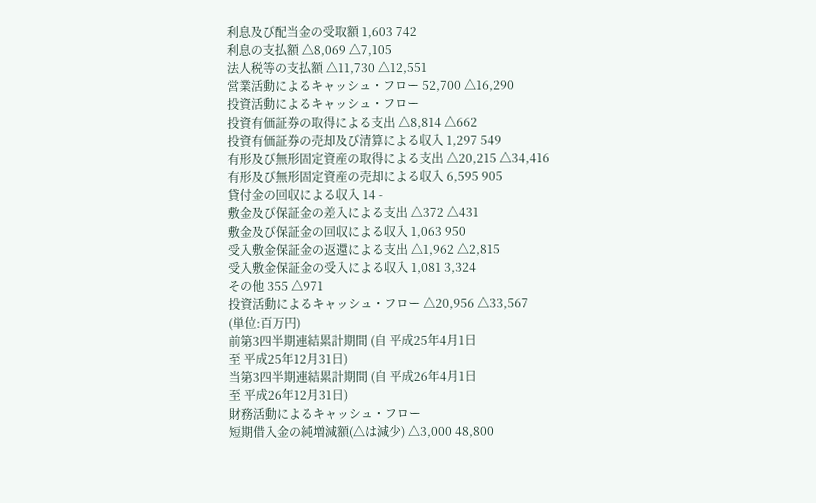利息及び配当金の受取額 1,603 742
利息の支払額 △8,069 △7,105
法人税等の支払額 △11,730 △12,551
営業活動によるキャッシュ・フロー 52,700 △16,290
投資活動によるキャッシュ・フロー
投資有価証券の取得による支出 △8,814 △662
投資有価証券の売却及び清算による収入 1,297 549
有形及び無形固定資産の取得による支出 △20,215 △34,416
有形及び無形固定資産の売却による収入 6,595 905
貸付金の回収による収入 14 -
敷金及び保証金の差入による支出 △372 △431
敷金及び保証金の回収による収入 1,063 950
受入敷金保証金の返還による支出 △1,962 △2,815
受入敷金保証金の受入による収入 1,081 3,324
その他 355 △971
投資活動によるキャッシュ・フロー △20,956 △33,567
(単位:百万円)
前第3四半期連結累計期間 (自 平成25年4月1日
至 平成25年12月31日)
当第3四半期連結累計期間 (自 平成26年4月1日
至 平成26年12月31日)
財務活動によるキャッシュ・フロー
短期借入金の純増減額(△は減少) △3,000 48,800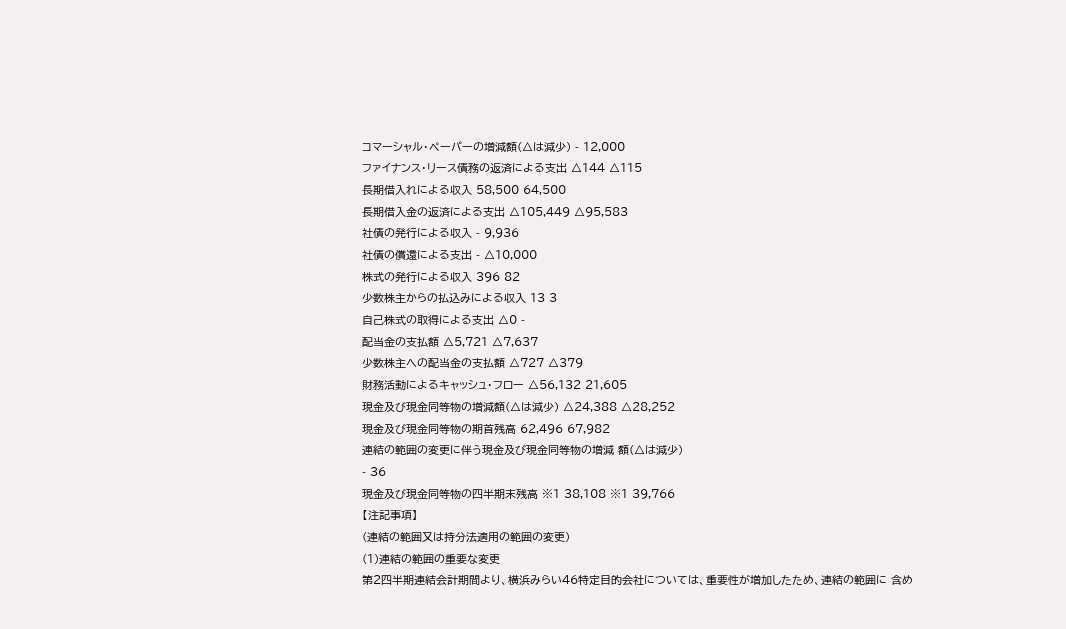コマーシャル・ペーパーの増減額(△は減少) - 12,000
ファイナンス・リース債務の返済による支出 △144 △115
長期借入れによる収入 58,500 64,500
長期借入金の返済による支出 △105,449 △95,583
社債の発行による収入 - 9,936
社債の償還による支出 - △10,000
株式の発行による収入 396 82
少数株主からの払込みによる収入 13 3
自己株式の取得による支出 △0 -
配当金の支払額 △5,721 △7,637
少数株主への配当金の支払額 △727 △379
財務活動によるキャッシュ・フロー △56,132 21,605
現金及び現金同等物の増減額(△は減少) △24,388 △28,252
現金及び現金同等物の期首残高 62,496 67,982
連結の範囲の変更に伴う現金及び現金同等物の増減 額(△は減少)
- 36
現金及び現金同等物の四半期末残高 ※1 38,108 ※1 39,766
【注記事項】
(連結の範囲又は持分法適用の範囲の変更)
(1)連結の範囲の重要な変更
第2四半期連結会計期間より、横浜みらい46特定目的会社については、重要性が増加したため、連結の範囲に 含め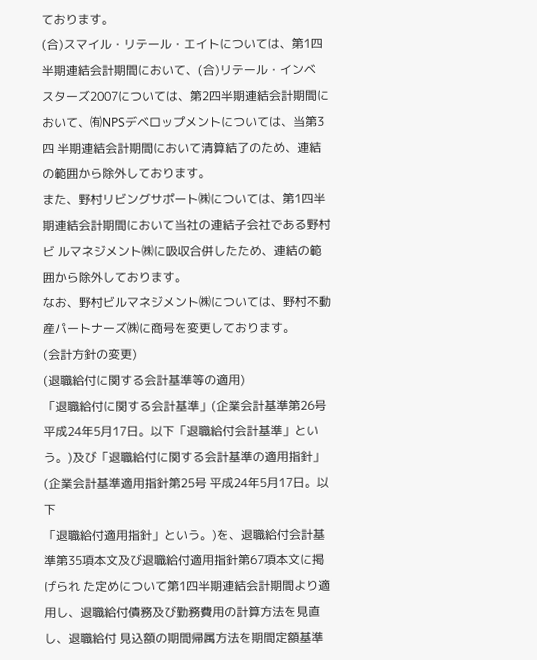ております。
(合)スマイル・リテール・エイトについては、第1四半期連結会計期間において、(合)リテール・インベ スターズ2007については、第2四半期連結会計期間において、㈲NPSデベロップメントについては、当第3四 半期連結会計期間において清算結了のため、連結の範囲から除外しております。
また、野村リビングサポート㈱については、第1四半期連結会計期間において当社の連結子会社である野村ビ ルマネジメント㈱に吸収合併したため、連結の範囲から除外しております。
なお、野村ビルマネジメント㈱については、野村不動産パートナーズ㈱に商号を変更しております。
(会計方針の変更)
(退職給付に関する会計基準等の適用)
「退職給付に関する会計基準」(企業会計基準第26号 平成24年5月17日。以下「退職給付会計基準」とい う。)及び「退職給付に関する会計基準の適用指針」(企業会計基準適用指針第25号 平成24年5月17日。以下
「退職給付適用指針」という。)を、退職給付会計基準第35項本文及び退職給付適用指針第67項本文に掲げられ た定めについて第1四半期連結会計期間より適用し、退職給付債務及び勤務費用の計算方法を見直し、退職給付 見込額の期間帰属方法を期間定額基準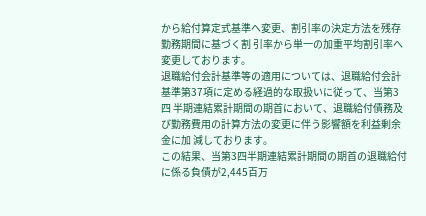から給付算定式基準へ変更、割引率の決定方法を残存勤務期間に基づく割 引率から単一の加重平均割引率へ変更しております。
退職給付会計基準等の適用については、退職給付会計基準第37項に定める経過的な取扱いに従って、当第3四 半期連結累計期間の期首において、退職給付債務及び勤務費用の計算方法の変更に伴う影響額を利益剰余金に加 減しております。
この結果、当第3四半期連結累計期間の期首の退職給付に係る負債が2,445百万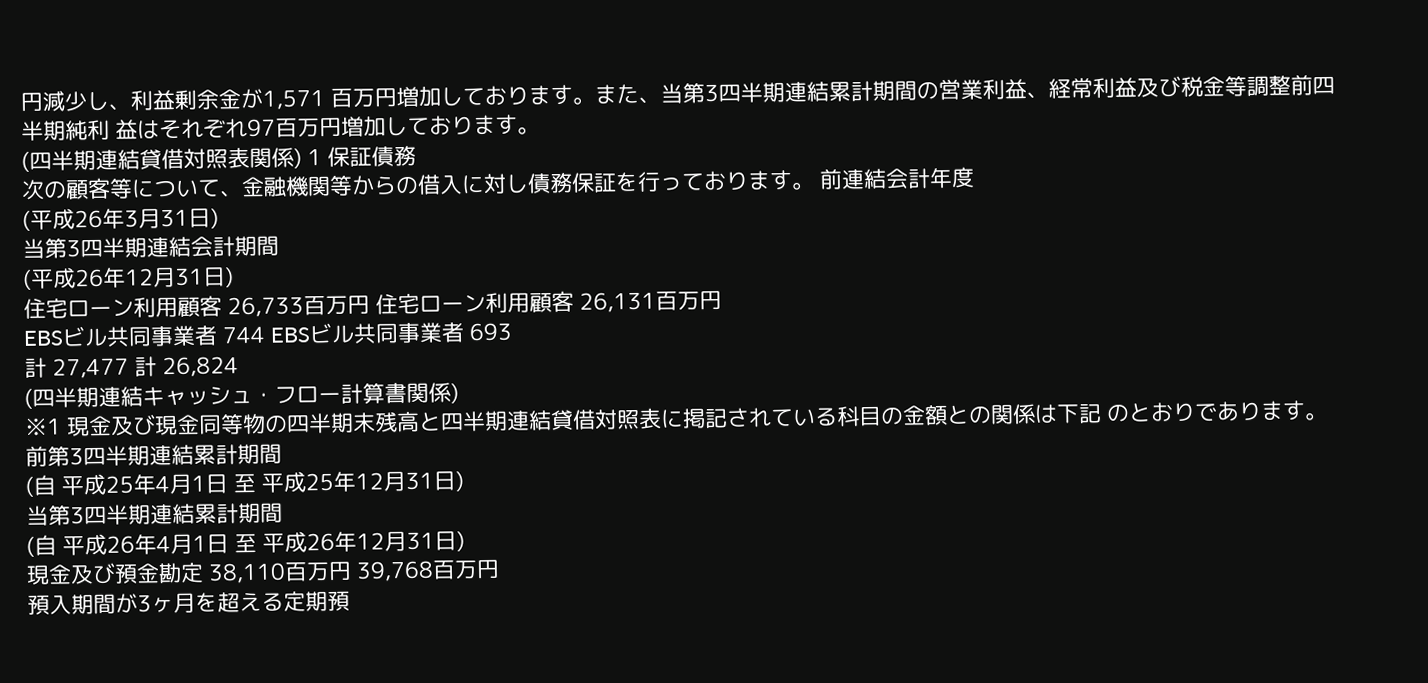円減少し、利益剰余金が1,571 百万円増加しております。また、当第3四半期連結累計期間の営業利益、経常利益及び税金等調整前四半期純利 益はそれぞれ97百万円増加しております。
(四半期連結貸借対照表関係) 1 保証債務
次の顧客等について、金融機関等からの借入に対し債務保証を行っております。 前連結会計年度
(平成26年3月31日)
当第3四半期連結会計期間
(平成26年12月31日)
住宅ローン利用顧客 26,733百万円 住宅ローン利用顧客 26,131百万円
EBSビル共同事業者 744 EBSビル共同事業者 693
計 27,477 計 26,824
(四半期連結キャッシュ・フロー計算書関係)
※1 現金及び現金同等物の四半期末残高と四半期連結貸借対照表に掲記されている科目の金額との関係は下記 のとおりであります。
前第3四半期連結累計期間
(自 平成25年4月1日 至 平成25年12月31日)
当第3四半期連結累計期間
(自 平成26年4月1日 至 平成26年12月31日)
現金及び預金勘定 38,110百万円 39,768百万円
預入期間が3ヶ月を超える定期預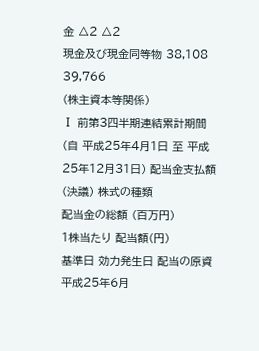金 △2 △2
現金及び現金同等物 38,108 39,766
(株主資本等関係)
Ⅰ 前第3四半期連結累計期間(自 平成25年4月1日 至 平成25年12月31日) 配当金支払額
(決議) 株式の種類
配当金の総額 (百万円)
1株当たり 配当額(円)
基準日 効力発生日 配当の原資 平成25年6月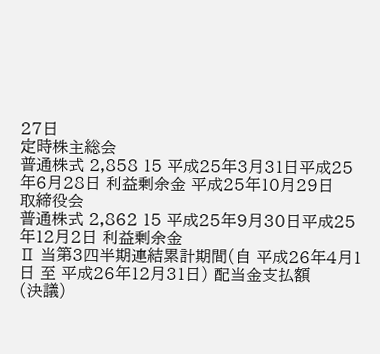27日
定時株主総会
普通株式 2,858 15 平成25年3月31日平成25年6月28日 利益剰余金 平成25年10月29日
取締役会
普通株式 2,862 15 平成25年9月30日平成25年12月2日 利益剰余金
Ⅱ 当第3四半期連結累計期間(自 平成26年4月1日 至 平成26年12月31日) 配当金支払額
(決議)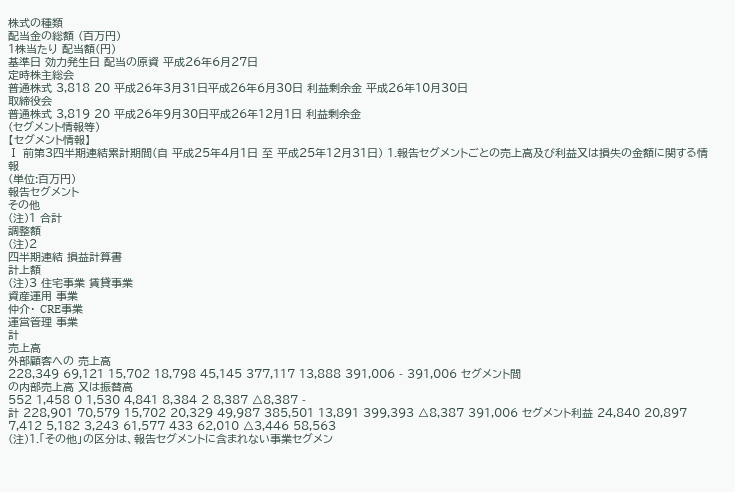株式の種類
配当金の総額 (百万円)
1株当たり 配当額(円)
基準日 効力発生日 配当の原資 平成26年6月27日
定時株主総会
普通株式 3,818 20 平成26年3月31日平成26年6月30日 利益剰余金 平成26年10月30日
取締役会
普通株式 3,819 20 平成26年9月30日平成26年12月1日 利益剰余金
(セグメント情報等)
【セグメント情報】
Ⅰ 前第3四半期連結累計期間(自 平成25年4月1日 至 平成25年12月31日) 1.報告セグメントごとの売上高及び利益又は損失の金額に関する情報
(単位:百万円)
報告セグメント
その他
(注)1 合計
調整額
(注)2
四半期連結 損益計算書
計上額
(注)3 住宅事業 賃貸事業
資産運用 事業
仲介・ CRE事業
運営管理 事業
計
売上高
外部顧客への 売上高
228,349 69,121 15,702 18,798 45,145 377,117 13,888 391,006 - 391,006 セグメント間
の内部売上高 又は振替高
552 1,458 0 1,530 4,841 8,384 2 8,387 △8,387 -
計 228,901 70,579 15,702 20,329 49,987 385,501 13,891 399,393 △8,387 391,006 セグメント利益 24,840 20,897 7,412 5,182 3,243 61,577 433 62,010 △3,446 58,563
(注)1.「その他」の区分は、報告セグメントに含まれない事業セグメン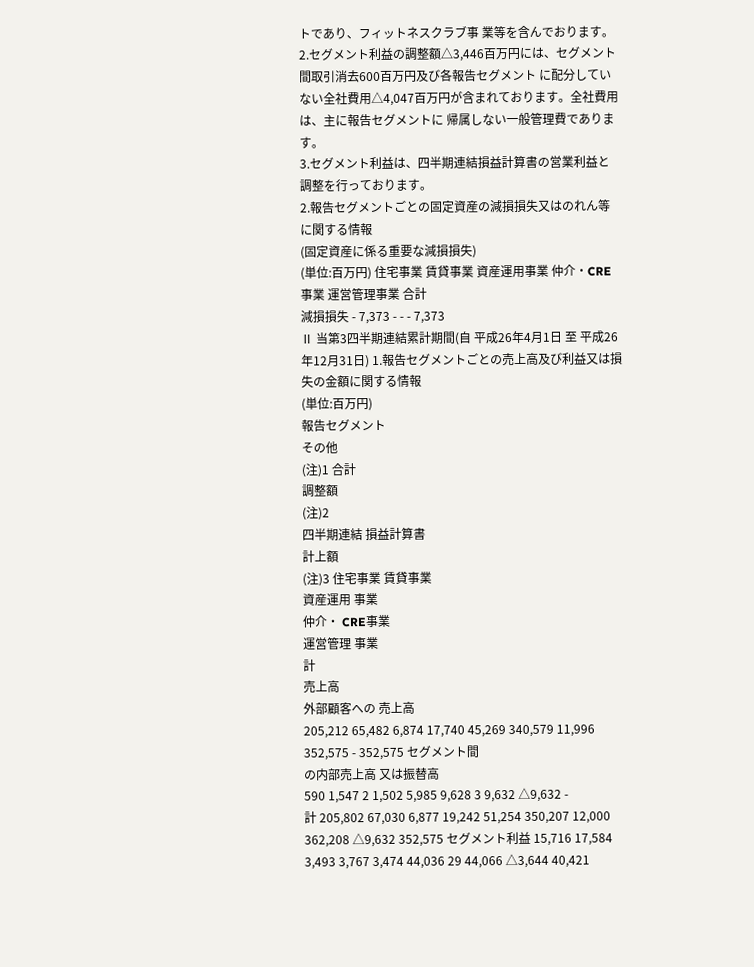トであり、フィットネスクラブ事 業等を含んでおります。
2.セグメント利益の調整額△3,446百万円には、セグメント間取引消去600百万円及び各報告セグメント に配分していない全社費用△4,047百万円が含まれております。全社費用は、主に報告セグメントに 帰属しない一般管理費であります。
3.セグメント利益は、四半期連結損益計算書の営業利益と調整を行っております。
2.報告セグメントごとの固定資産の減損損失又はのれん等に関する情報
(固定資産に係る重要な減損損失)
(単位:百万円) 住宅事業 賃貸事業 資産運用事業 仲介・CRE事業 運営管理事業 合計
減損損失 - 7,373 - - - 7,373
Ⅱ 当第3四半期連結累計期間(自 平成26年4月1日 至 平成26年12月31日) 1.報告セグメントごとの売上高及び利益又は損失の金額に関する情報
(単位:百万円)
報告セグメント
その他
(注)1 合計
調整額
(注)2
四半期連結 損益計算書
計上額
(注)3 住宅事業 賃貸事業
資産運用 事業
仲介・ CRE事業
運営管理 事業
計
売上高
外部顧客への 売上高
205,212 65,482 6,874 17,740 45,269 340,579 11,996 352,575 - 352,575 セグメント間
の内部売上高 又は振替高
590 1,547 2 1,502 5,985 9,628 3 9,632 △9,632 -
計 205,802 67,030 6,877 19,242 51,254 350,207 12,000 362,208 △9,632 352,575 セグメント利益 15,716 17,584 3,493 3,767 3,474 44,036 29 44,066 △3,644 40,421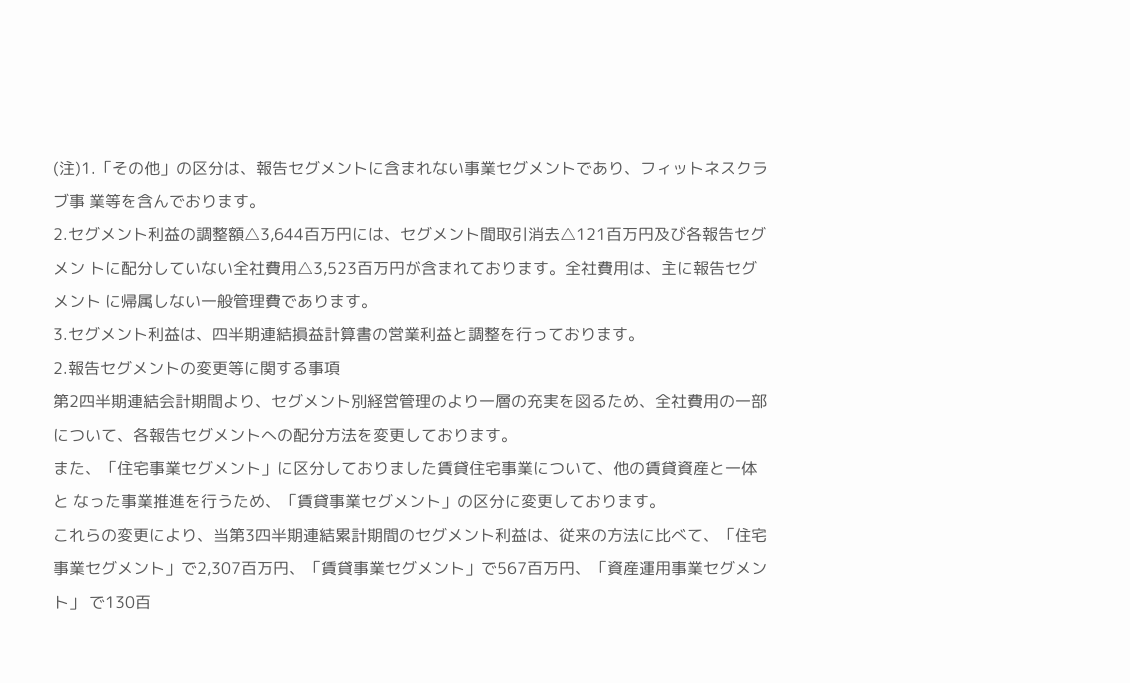(注)1.「その他」の区分は、報告セグメントに含まれない事業セグメントであり、フィットネスクラブ事 業等を含んでおります。
2.セグメント利益の調整額△3,644百万円には、セグメント間取引消去△121百万円及び各報告セグメン トに配分していない全社費用△3,523百万円が含まれております。全社費用は、主に報告セグメント に帰属しない一般管理費であります。
3.セグメント利益は、四半期連結損益計算書の営業利益と調整を行っております。
2.報告セグメントの変更等に関する事項
第2四半期連結会計期間より、セグメント別経営管理のより一層の充実を図るため、全社費用の一部 について、各報告セグメントへの配分方法を変更しております。
また、「住宅事業セグメント」に区分しておりました賃貸住宅事業について、他の賃貸資産と一体と なった事業推進を行うため、「賃貸事業セグメント」の区分に変更しております。
これらの変更により、当第3四半期連結累計期間のセグメント利益は、従来の方法に比べて、「住宅 事業セグメント」で2,307百万円、「賃貸事業セグメント」で567百万円、「資産運用事業セグメント」 で130百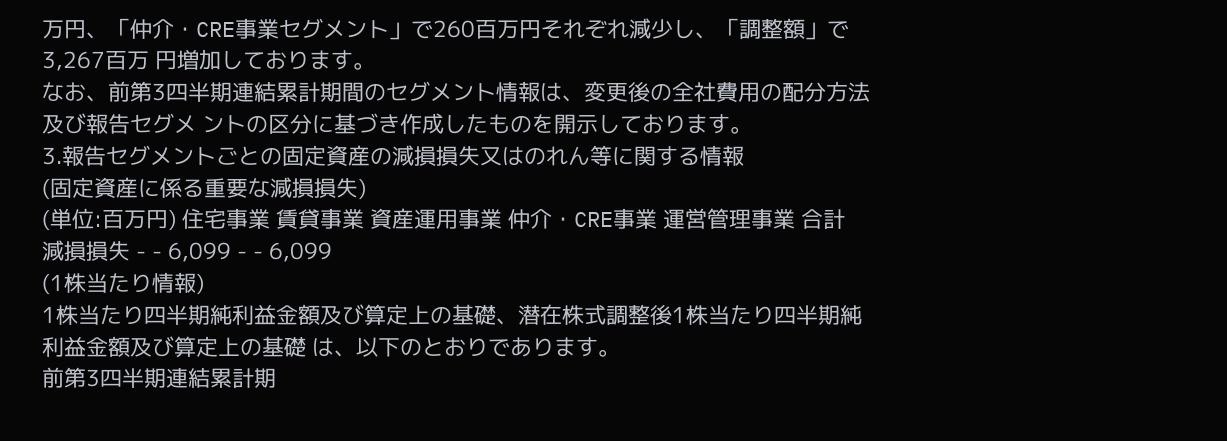万円、「仲介・CRE事業セグメント」で260百万円それぞれ減少し、「調整額」で3,267百万 円増加しております。
なお、前第3四半期連結累計期間のセグメント情報は、変更後の全社費用の配分方法及び報告セグメ ントの区分に基づき作成したものを開示しております。
3.報告セグメントごとの固定資産の減損損失又はのれん等に関する情報
(固定資産に係る重要な減損損失)
(単位:百万円) 住宅事業 賃貸事業 資産運用事業 仲介・CRE事業 運営管理事業 合計
減損損失 - - 6,099 - - 6,099
(1株当たり情報)
1株当たり四半期純利益金額及び算定上の基礎、潜在株式調整後1株当たり四半期純利益金額及び算定上の基礎 は、以下のとおりであります。
前第3四半期連結累計期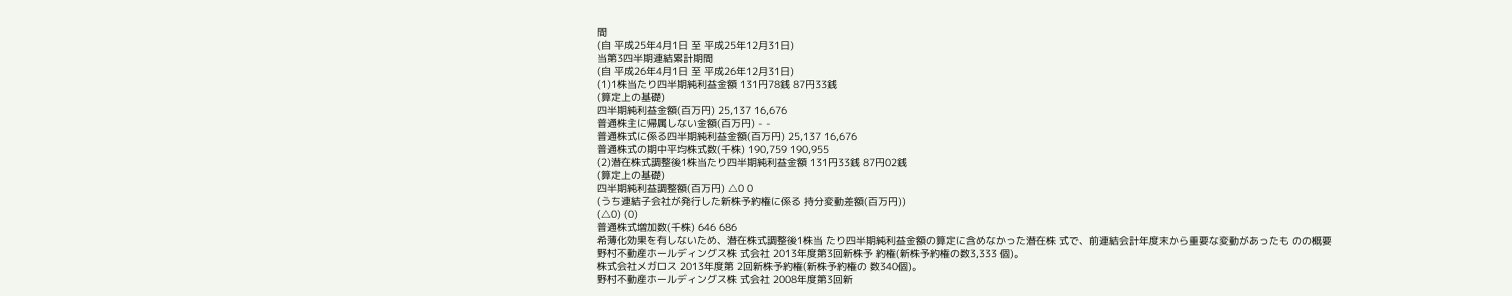間
(自 平成25年4月1日 至 平成25年12月31日)
当第3四半期連結累計期間
(自 平成26年4月1日 至 平成26年12月31日)
(1)1株当たり四半期純利益金額 131円78銭 87円33銭
(算定上の基礎)
四半期純利益金額(百万円) 25,137 16,676
普通株主に帰属しない金額(百万円) - -
普通株式に係る四半期純利益金額(百万円) 25,137 16,676
普通株式の期中平均株式数(千株) 190,759 190,955
(2)潜在株式調整後1株当たり四半期純利益金額 131円33銭 87円02銭
(算定上の基礎)
四半期純利益調整額(百万円) △0 0
(うち連結子会社が発行した新株予約権に係る 持分変動差額(百万円))
(△0) (0)
普通株式増加数(千株) 646 686
希薄化効果を有しないため、潜在株式調整後1株当 たり四半期純利益金額の算定に含めなかった潜在株 式で、前連結会計年度末から重要な変動があったも のの概要
野村不動産ホールディングス株 式会社 2013年度第3回新株予 約権(新株予約権の数3,333 個)。
株式会社メガロス 2013年度第 2回新株予約権(新株予約権の 数340個)。
野村不動産ホールディングス株 式会社 2008年度第3回新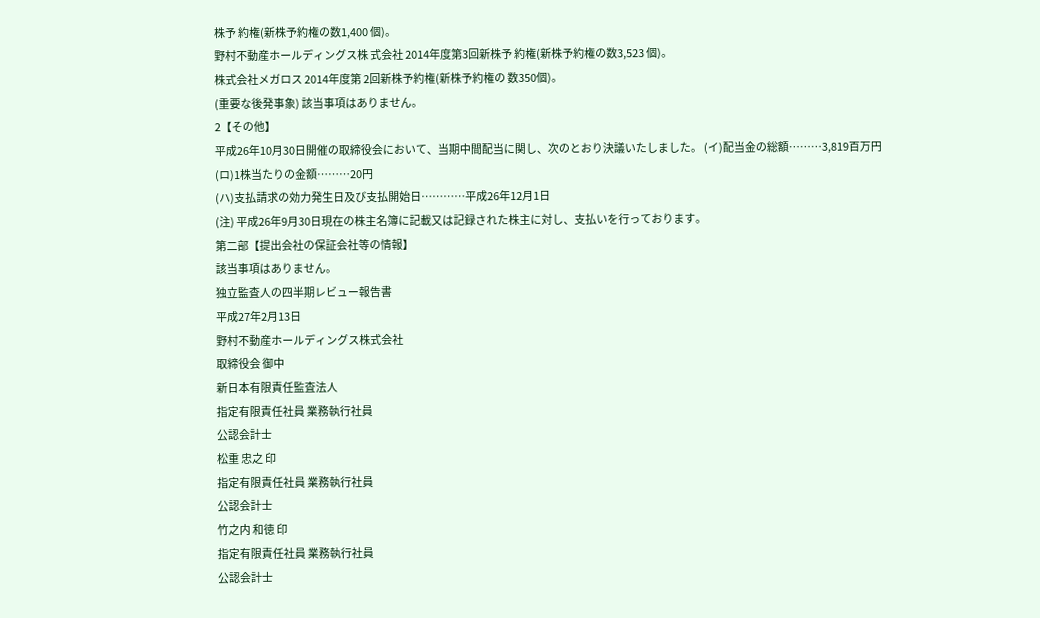株予 約権(新株予約権の数1,400 個)。
野村不動産ホールディングス株 式会社 2014年度第3回新株予 約権(新株予約権の数3,523 個)。
株式会社メガロス 2014年度第 2回新株予約権(新株予約権の 数350個)。
(重要な後発事象) 該当事項はありません。
2【その他】
平成26年10月30日開催の取締役会において、当期中間配当に関し、次のとおり決議いたしました。 (イ)配当金の総額………3,819百万円
(ロ)1株当たりの金額………20円
(ハ)支払請求の効力発生日及び支払開始日…………平成26年12月1日
(注) 平成26年9月30日現在の株主名簿に記載又は記録された株主に対し、支払いを行っております。
第二部【提出会社の保証会社等の情報】
該当事項はありません。
独立監査人の四半期レビュー報告書
平成27年2月13日
野村不動産ホールディングス株式会社
取締役会 御中
新日本有限責任監査法人
指定有限責任社員 業務執行社員
公認会計士
松重 忠之 印
指定有限責任社員 業務執行社員
公認会計士
竹之内 和徳 印
指定有限責任社員 業務執行社員
公認会計士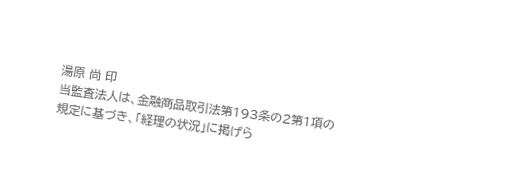湯原 尚 印
当監査法人は、金融商品取引法第193条の2第1項の規定に基づき、「経理の状況」に掲げら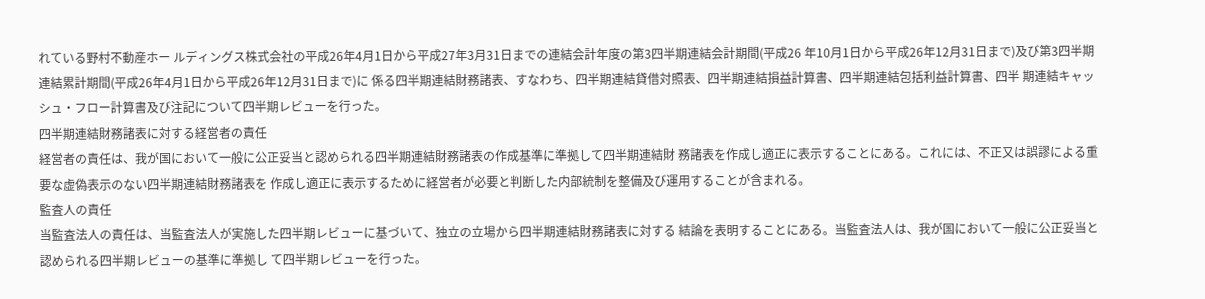れている野村不動産ホー ルディングス株式会社の平成26年4月1日から平成27年3月31日までの連結会計年度の第3四半期連結会計期間(平成26 年10月1日から平成26年12月31日まで)及び第3四半期連結累計期間(平成26年4月1日から平成26年12月31日まで)に 係る四半期連結財務諸表、すなわち、四半期連結貸借対照表、四半期連結損益計算書、四半期連結包括利益計算書、四半 期連結キャッシュ・フロー計算書及び注記について四半期レビューを行った。
四半期連結財務諸表に対する経営者の責任
経営者の責任は、我が国において一般に公正妥当と認められる四半期連結財務諸表の作成基準に準拠して四半期連結財 務諸表を作成し適正に表示することにある。これには、不正又は誤謬による重要な虚偽表示のない四半期連結財務諸表を 作成し適正に表示するために経営者が必要と判断した内部統制を整備及び運用することが含まれる。
監査人の責任
当監査法人の責任は、当監査法人が実施した四半期レビューに基づいて、独立の立場から四半期連結財務諸表に対する 結論を表明することにある。当監査法人は、我が国において一般に公正妥当と認められる四半期レビューの基準に準拠し て四半期レビューを行った。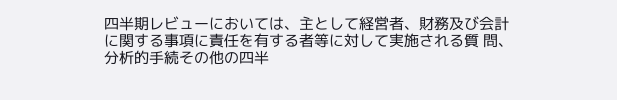四半期レビューにおいては、主として経営者、財務及び会計に関する事項に責任を有する者等に対して実施される質 問、分析的手続その他の四半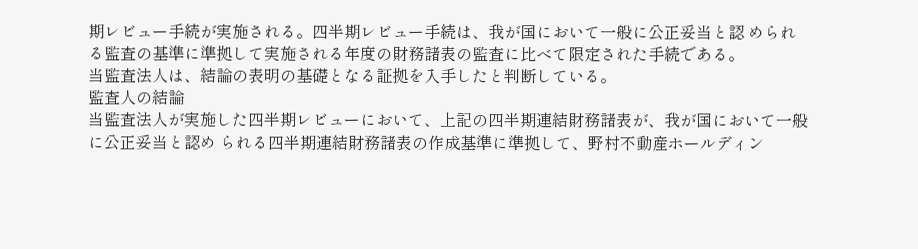期レビュー手続が実施される。四半期レビュー手続は、我が国において一般に公正妥当と認 められる監査の基準に準拠して実施される年度の財務諸表の監査に比べて限定された手続である。
当監査法人は、結論の表明の基礎となる証拠を入手したと判断している。
監査人の結論
当監査法人が実施した四半期レビューにおいて、上記の四半期連結財務諸表が、我が国において一般に公正妥当と認め られる四半期連結財務諸表の作成基準に準拠して、野村不動産ホールディン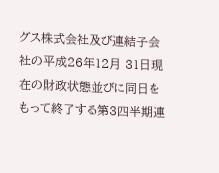グス株式会社及び連結子会社の平成26年12月 31日現在の財政状態並びに同日をもって終了する第3四半期連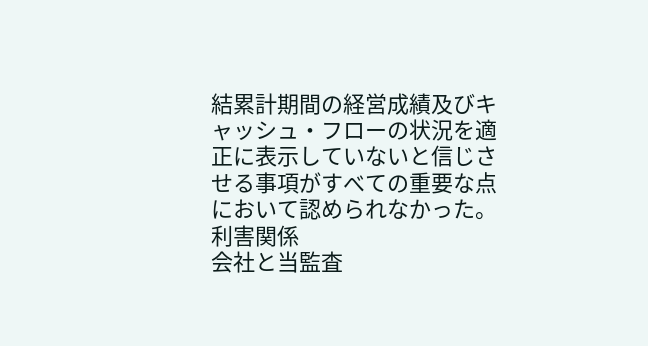結累計期間の経営成績及びキャッシュ・フローの状況を適 正に表示していないと信じさせる事項がすべての重要な点において認められなかった。
利害関係
会社と当監査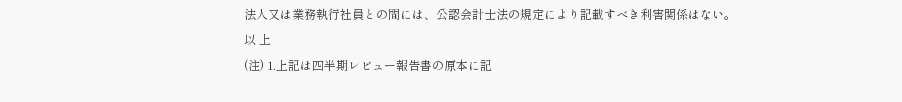法人又は業務執行社員との間には、公認会計士法の規定により記載すべき利害関係はない。
以 上
(注) 1.上記は四半期レビュー報告書の原本に記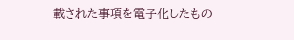載された事項を電子化したもの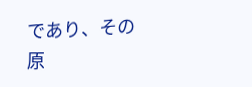であり、その原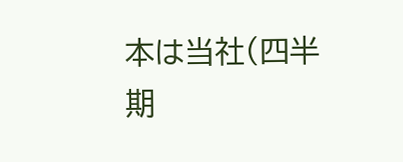本は当社(四半期